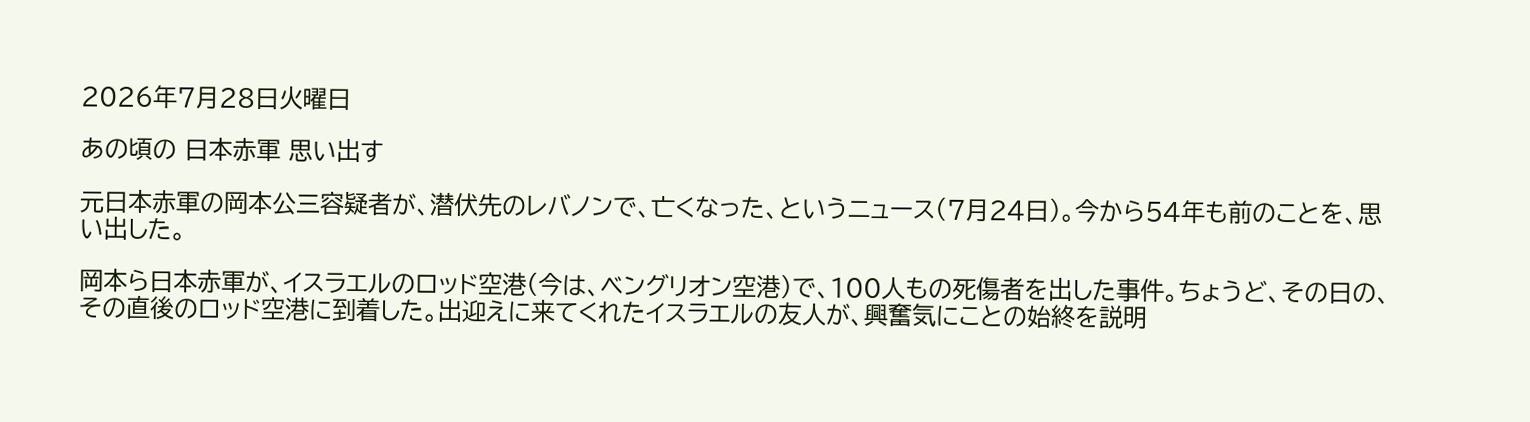2026年7月28日火曜日

あの頃の 日本赤軍 思い出す

元日本赤軍の岡本公三容疑者が、潜伏先のレバノンで、亡くなった、というニュース(7月24日)。今から54年も前のことを、思い出した。

岡本ら日本赤軍が、イスラエルのロッド空港(今は、ベングリオン空港)で、100人もの死傷者を出した事件。ちょうど、その日の、その直後のロッド空港に到着した。出迎えに来てくれたイスラエルの友人が、興奮気にことの始終を説明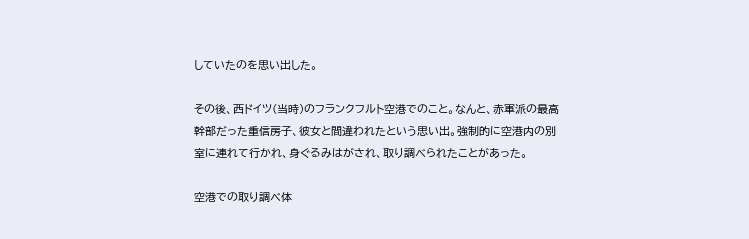していたのを思い出した。

その後、西ドイツ(当時)のフランクフルト空港でのこと。なんと、赤軍派の最高幹部だった重信房子、彼女と間違われたという思い出。強制的に空港内の別室に連れて行かれ、身ぐるみはがされ、取り調べられたことがあった。

空港での取り調べ体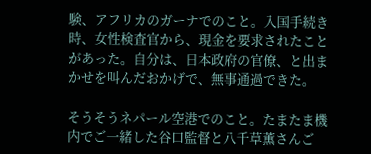験、アフリカのガーナでのこと。入国手続き時、女性検査官から、現金を要求されたことがあった。自分は、日本政府の官僚、と出まかせを叫んだおかげで、無事通過できた。

そうそうネパール空港でのこと。たまたま機内でご一緒した谷口監督と八千草薫さんご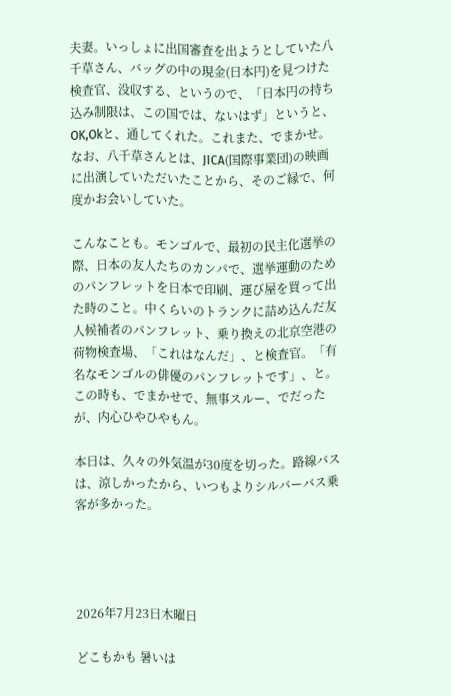夫妻。いっしょに出国審査を出ようとしていた八千草さん、バッグの中の現金(日本円)を見つけた検査官、没収する、というので、「日本円の持ち込み制限は、この国では、ないはず」というと、OK,Okと、通してくれた。これまた、でまかせ。なお、八千草さんとは、JICA(国際事業団)の映画に出演していただいたことから、そのご縁で、何度かお会いしていた。

こんなことも。モンゴルで、最初の民主化選挙の際、日本の友人たちのカンパで、選挙運動のためのパンフレットを日本で印刷、運び屋を買って出た時のこと。中くらいのトランクに詰め込んだ友人候補者のパンフレット、乗り換えの北京空港の荷物検査場、「これはなんだ」、と検査官。「有名なモンゴルの俳優のパンフレットです」、と。この時も、でまかせで、無事スルー、でだったが、内心ひやひやもん。

本日は、久々の外気温が30度を切った。路線バスは、涼しかったから、いつもよりシルバーバス乗客が多かった。




2026年7月23日木曜日

どこもかも 暑いは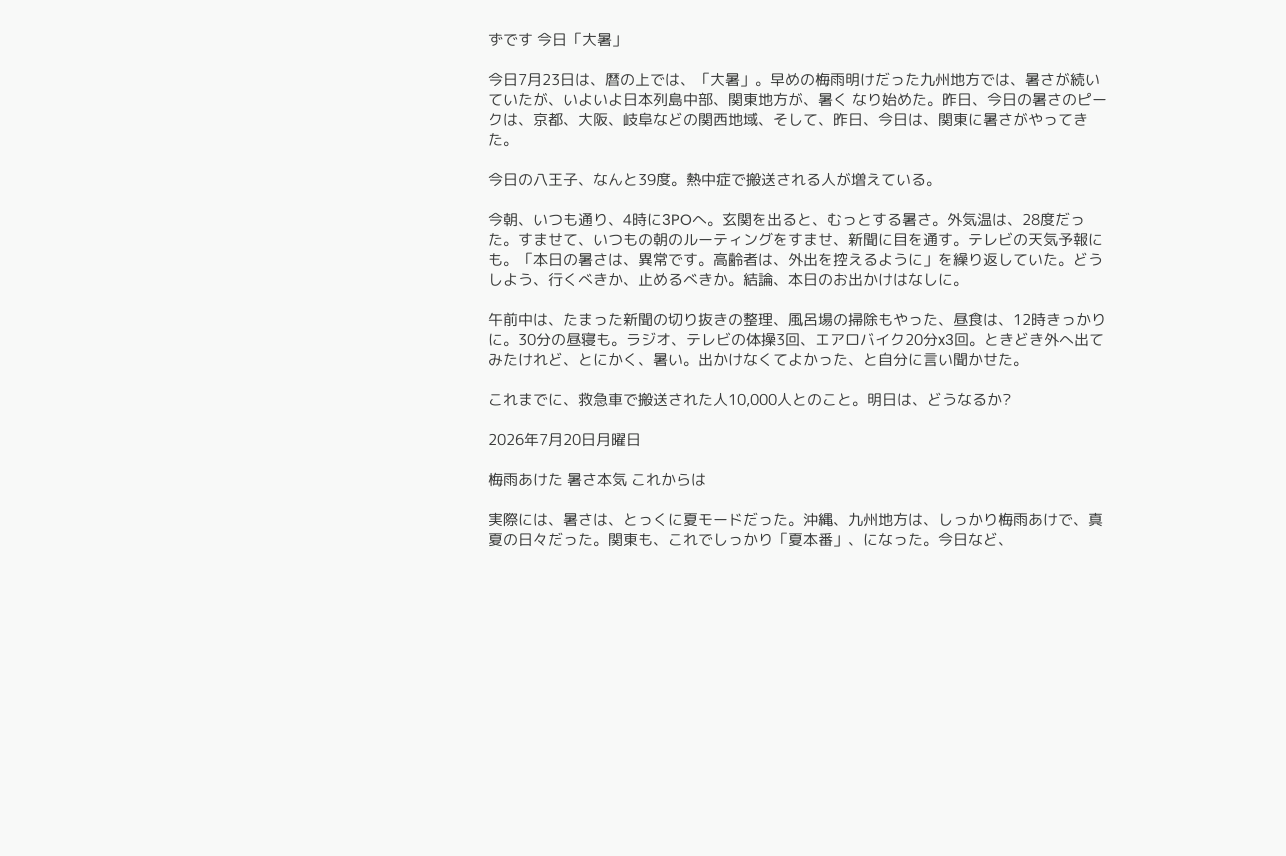ずです 今日「大暑」

今日7月23日は、暦の上では、「大暑」。早めの梅雨明けだった九州地方では、暑さが続いていたが、いよいよ日本列島中部、関東地方が、暑く なり始めた。昨日、今日の暑さのピークは、京都、大阪、岐阜などの関西地域、そして、昨日、今日は、関東に暑さがやってきた。

今日の八王子、なんと39度。熱中症で搬送される人が増えている。

今朝、いつも通り、4時に3POへ。玄関を出ると、むっとする暑さ。外気温は、28度だった。すませて、いつもの朝のルーティングをすませ、新聞に目を通す。テレビの天気予報にも。「本日の暑さは、異常です。高齢者は、外出を控えるように」を繰り返していた。どうしよう、行くべきか、止めるべきか。結論、本日のお出かけはなしに。

午前中は、たまった新聞の切り抜きの整理、風呂場の掃除もやった、昼食は、12時きっかりに。30分の昼寝も。ラジオ、テレビの体操3回、エアロバイク20分x3回。ときどき外へ出てみたけれど、とにかく、暑い。出かけなくてよかった、と自分に言い聞かせた。

これまでに、救急車で搬送された人10,000人とのこと。明日は、どうなるか?

2026年7月20日月曜日

梅雨あけた 暑さ本気 これからは

実際には、暑さは、とっくに夏モードだった。沖縄、九州地方は、しっかり梅雨あけで、真夏の日々だった。関東も、これでしっかり「夏本番」、になった。今日など、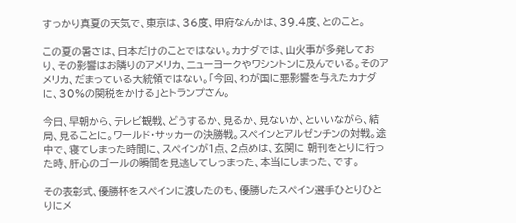すっかり真夏の天気で、東京は、36度、甲府なんかは、39.4度、とのこと。

この夏の暑さは、日本だけのことではない。カナダでは、山火事が多発しており、その影響はお隣りのアメリカ、ニューヨークやワシントンに及んでいる。そのアメリカ、だまっている大統領ではない。「今回、わが国に悪影響を与えたカナダに、30%の関税をかける」とトランプさん。

今日、早朝から、テレビ観戦、どうするか、見るか、見ないか、といいながら、結局、見ることに。ワールド・サッカーの決勝戦。スペインとアルゼンチンの対戦。途中で、寝てしまった時間に、スペインが1点、2点めは、玄関に 朝刊をとりに行った時、肝心のゴールの瞬間を見逃してしっまった、本当にしまった、です。

その表彰式、優勝杯をスペインに渡したのも、優勝したスペイン選手ひとりひとりにメ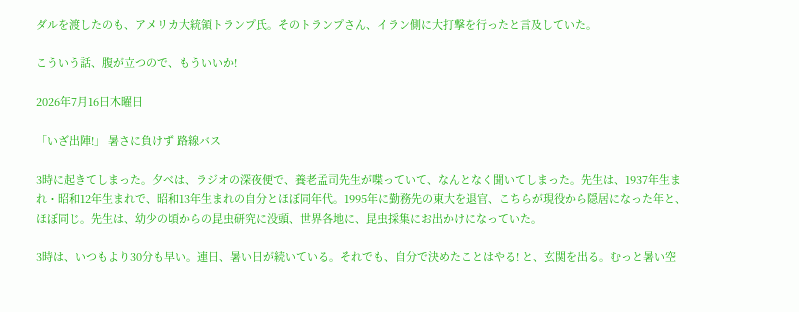ダルを渡したのも、アメリカ大統領トランプ氏。そのトランプさん、イラン側に大打撃を行ったと言及していた。

こういう話、腹が立つので、もういいか!

2026年7月16日木曜日

「いざ出陣!」 暑さに負けず 路線バス

3時に起きてしまった。夕べは、ラジオの深夜便で、養老孟司先生が喋っていて、なんとなく聞いてしまった。先生は、1937年生まれ・昭和12年生まれで、昭和13年生まれの自分とほぼ同年代。1995年に勤務先の東大を退官、こちらが現役から隠居になった年と、ほぼ同じ。先生は、幼少の頃からの昆虫研究に没頭、世界各地に、昆虫採集にお出かけになっていた。

3時は、いつもより30分も早い。連日、暑い日が続いている。それでも、自分で決めたことはやる! と、玄関を出る。むっと暑い空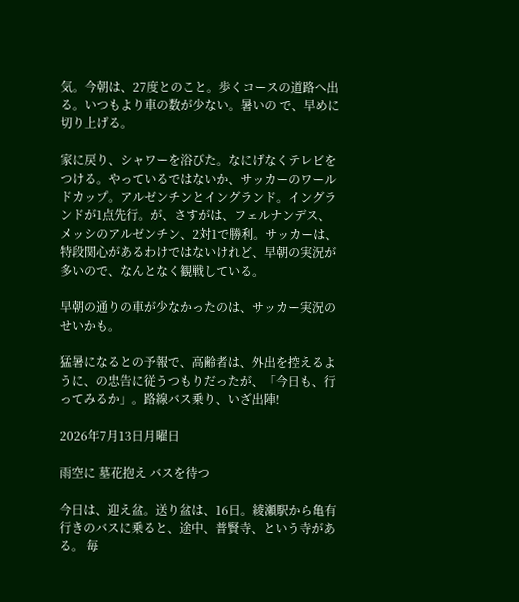気。今朝は、27度とのこと。歩くコースの道路へ出る。いつもより車の数が少ない。暑いの で、早めに切り上げる。

家に戻り、シャワーを浴びた。なにげなくテレビをつける。やっているではないか、サッカーのワールドカップ。アルゼンチンとイングランド。イングランドが1点先行。が、さすがは、フェルナンデス、メッシのアルゼンチン、2対1で勝利。サッカーは、特段関心があるわけではないけれど、早朝の実況が多いので、なんとなく観戦している。

早朝の通りの車が少なかったのは、サッカー実況のせいかも。

猛暑になるとの予報で、高齢者は、外出を控えるように、の忠告に従うつもりだったが、「今日も、行ってみるか」。路線バス乗り、いざ出陣!

2026年7月13日月曜日

雨空に 墓花抱え バスを待つ

今日は、迎え盆。送り盆は、16日。綾瀬駅から亀有行きのバスに乗ると、途中、普賢寺、という寺がある。 毎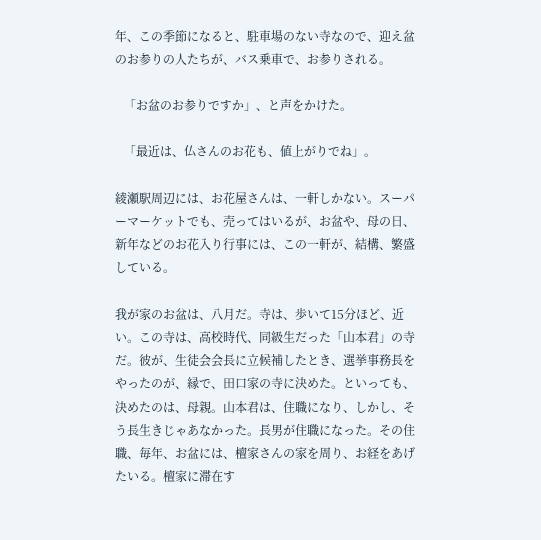年、この季節になると、駐車場のない寺なので、迎え盆のお参りの人たちが、バス乗車で、お参りされる。

   「お盆のお参りですか」、と声をかけた。

   「最近は、仏さんのお花も、値上がりでね」。

綾瀬駅周辺には、お花屋さんは、一軒しかない。スーパーマーケットでも、売ってはいるが、お盆や、母の日、新年などのお花入り行事には、この一軒が、結構、繁盛している。

我が家のお盆は、八月だ。寺は、歩いて15分ほど、近い。この寺は、高校時代、同級生だった「山本君」の寺だ。彼が、生徒会会長に立候補したとき、選挙事務長をやったのが、縁で、田口家の寺に決めた。といっても、決めたのは、母親。山本君は、住職になり、しかし、そう長生きじゃあなかった。長男が住職になった。その住職、毎年、お盆には、檀家さんの家を周り、お経をあげたいる。檀家に滞在す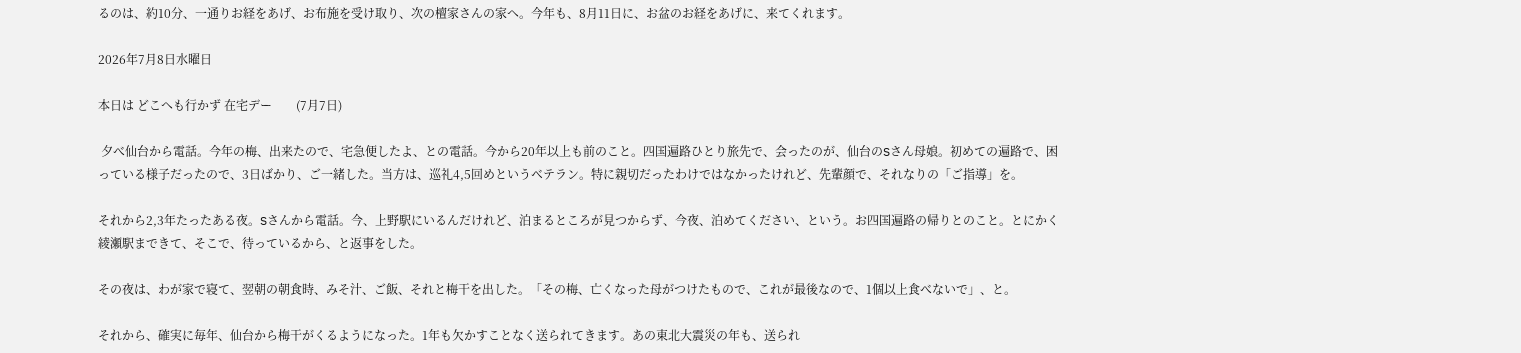るのは、約10分、一通りお経をあげ、お布施を受け取り、次の檀家さんの家へ。今年も、8月11日に、お盆のお経をあげに、来てくれます。

2026年7月8日水曜日

本日は どこへも行かず 在宅デー        (7月7日)

 夕べ仙台から電話。今年の梅、出来たので、宅急便したよ、との電話。今から20年以上も前のこと。四国遍路ひとり旅先で、会ったのが、仙台のSさん母娘。初めての遍路で、困っている様子だったので、3日ばかり、ご一緒した。当方は、巡礼4,5回めというベテラン。特に親切だったわけではなかったけれど、先輩顔で、それなりの「ご指導」を。

それから2,3年たったある夜。Sさんから電話。今、上野駅にいるんだけれど、泊まるところが見つからず、今夜、泊めてください、という。お四国遍路の帰りとのこと。とにかく綾瀬駅まできて、そこで、待っているから、と返事をした。

その夜は、わが家で寝て、翌朝の朝食時、みそ汁、ご飯、それと梅干を出した。「その梅、亡くなった母がつけたもので、これが最後なので、1個以上食べないで」、と。

それから、確実に毎年、仙台から梅干がくるようになった。1年も欠かすことなく送られてきます。あの東北大震災の年も、送られ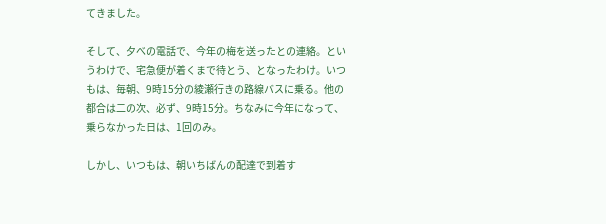てきました。

そして、夕べの電話で、今年の梅を送ったとの連絡。というわけで、宅急便が着くまで待とう、となったわけ。いつもは、毎朝、9時15分の綾瀬行きの路線バスに乗る。他の都合は二の次、必ず、9時15分。ちなみに今年になって、乗らなかった日は、1回のみ。

しかし、いつもは、朝いちばんの配達で到着す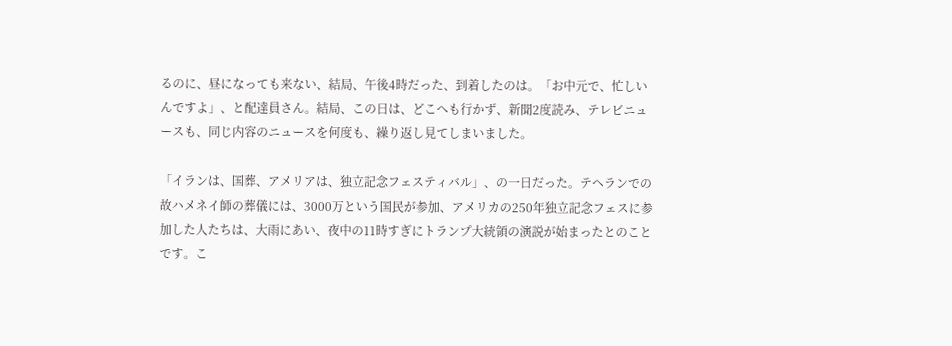るのに、昼になっても来ない、結局、午後4時だった、到着したのは。「お中元で、忙しいんですよ」、と配達員さん。結局、この日は、どこへも行かず、新聞2度読み、テレビニュースも、同じ内容のニュースを何度も、繰り返し見てしまいました。

「イランは、国葬、アメリアは、独立記念フェスティバル」、の一日だった。テヘランでの故ハメネイ師の葬儀には、3000万という国民が参加、アメリカの250年独立記念フェスに参加した人たちは、大雨にあい、夜中の11時すぎにトランプ大統領の演説が始まったとのことです。こ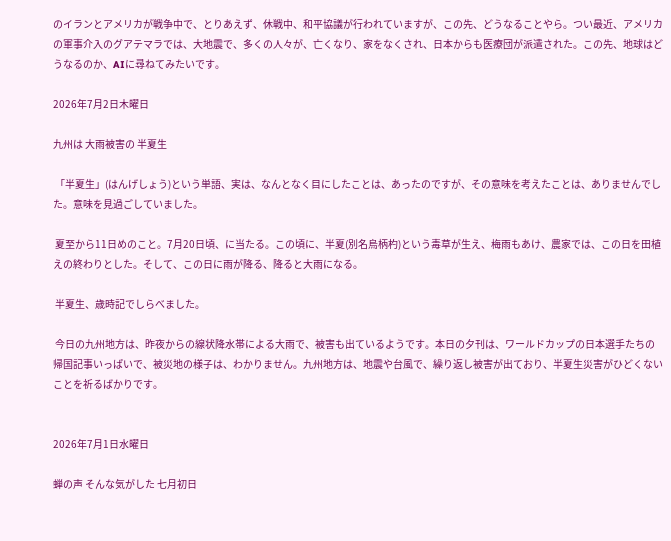のイランとアメリカが戦争中で、とりあえず、休戦中、和平協議が行われていますが、この先、どうなることやら。つい最近、アメリカの軍事介入のグアテマラでは、大地震で、多くの人々が、亡くなり、家をなくされ、日本からも医療団が派遣された。この先、地球はどうなるのか、AIに尋ねてみたいです。

2026年7月2日木曜日

九州は 大雨被害の 半夏生

 「半夏生」(はんげしょう)という単語、実は、なんとなく目にしたことは、あったのですが、その意味を考えたことは、ありませんでした。意味を見過ごしていました。

 夏至から11日めのこと。7月20日頃、に当たる。この頃に、半夏(別名烏柄杓)という毒草が生え、梅雨もあけ、農家では、この日を田植えの終わりとした。そして、この日に雨が降る、降ると大雨になる。

 半夏生、歳時記でしらべました。

 今日の九州地方は、昨夜からの線状降水帯による大雨で、被害も出ているようです。本日の夕刊は、ワールドカップの日本選手たちの帰国記事いっぱいで、被災地の様子は、わかりません。九州地方は、地震や台風で、繰り返し被害が出ており、半夏生災害がひどくないことを祈るばかりです。


2026年7月1日水曜日

蝉の声 そんな気がした 七月初日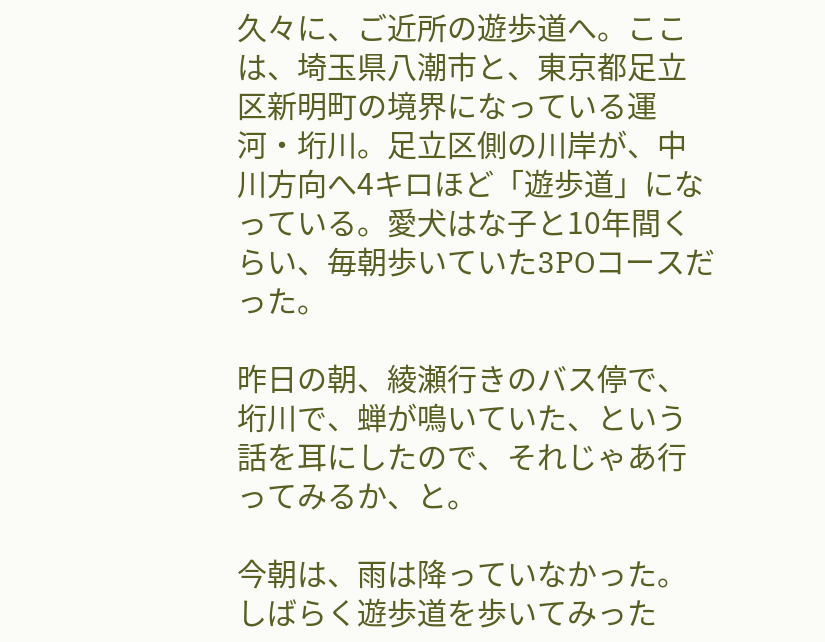久々に、ご近所の遊歩道へ。ここは、埼玉県八潮市と、東京都足立区新明町の境界になっている運河・垳川。足立区側の川岸が、中川方向へ4キロほど「遊歩道」になっている。愛犬はな子と10年間くらい、毎朝歩いていた3POコースだった。

昨日の朝、綾瀬行きのバス停で、垳川で、蝉が鳴いていた、という話を耳にしたので、それじゃあ行ってみるか、と。

今朝は、雨は降っていなかった。しばらく遊歩道を歩いてみった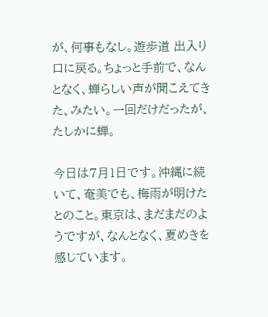が、何事もなし。遊歩道 出入り口に戻る。ちょっと手前で、なんとなく、蝉らしい声が聞こえてきた、みたい。一回だけだったが、たしかに蝉。

今日は7月1日です。沖縄に続いて、奄美でも、梅雨が明けたとのこと。東京は、まだまだのようですが、なんとなく、夏めきを感じています。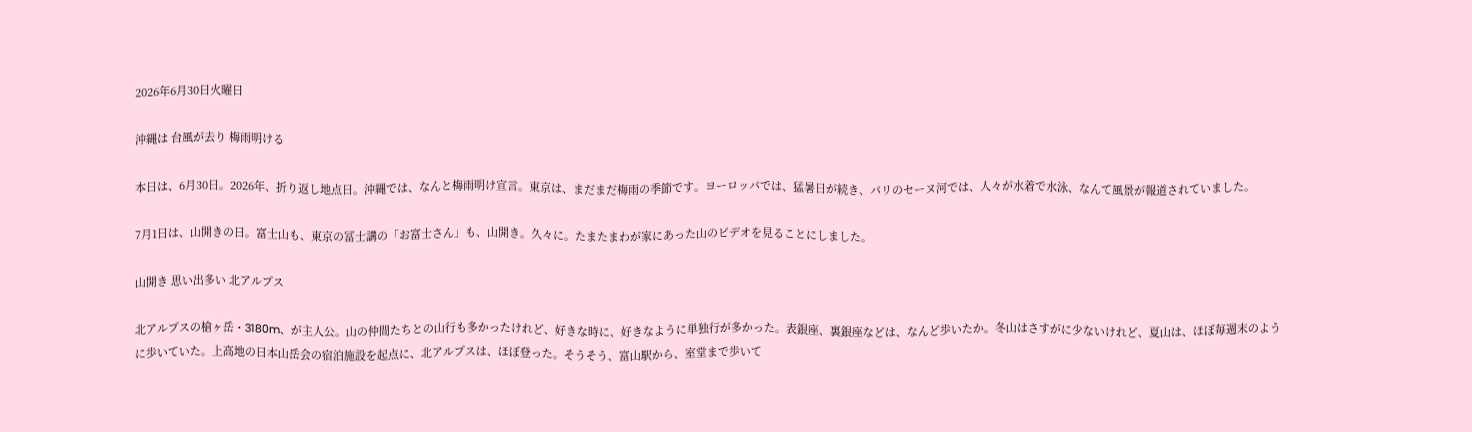2026年6月30日火曜日

沖縄は 台風が去り 梅雨明ける

本日は、6月30日。2026年、折り返し地点日。沖縄では、なんと梅雨明け宣言。東京は、まだまだ梅雨の季節です。ヨーロッパでは、猛暑日が続き、パリのセーヌ河では、人々が水着で水泳、なんて風景が報道されていました。

7月1日は、山開きの日。富士山も、東京の冨士講の「お富士さん」も、山開き。久々に。たまたまわが家にあった山のビデオを見ることにしました。

山開き 思い出多い 北アルプス

北アルプスの槍ヶ岳・3180m、が主人公。山の仲間たちとの山行も多かったけれど、好きな時に、好きなように単独行が多かった。表銀座、裏銀座などは、なんど歩いたか。冬山はさすがに少ないけれど、夏山は、ほぼ毎週末のように歩いていた。上高地の日本山岳会の宿泊施設を起点に、北アルプスは、ほぼ登った。そうそう、富山駅から、室堂まで歩いて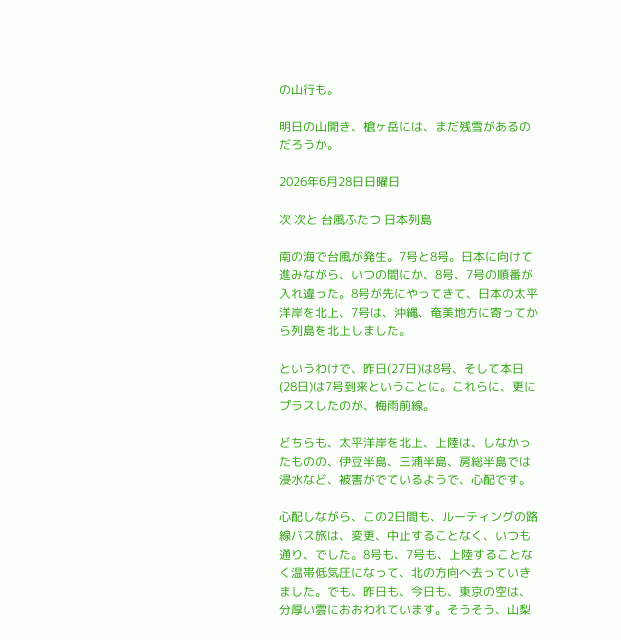の山行も。

明日の山開き、槍ヶ岳には、まだ残雪があるのだろうか。

2026年6月28日日曜日

次 次と 台風ふたつ 日本列島

南の海で台風が発生。7号と8号。日本に向けて進みながら、いつの間にか、8号、7号の順番が入れ違った。8号が先にやってきて、日本の太平洋岸を北上、7号は、沖縄、奄美地方に寄ってから列島を北上しました。

というわけで、昨日(27日)は8号、そして本日(28日)は7号到来ということに。これらに、更にプラスしたのが、梅雨前線。

どちらも、太平洋岸を北上、上陸は、しなかったものの、伊豆半島、三浦半島、房総半島では浸水など、被害がでているようで、心配です。

心配しながら、この2日間も、ルーティングの路線バス旅は、変更、中止することなく、いつも通り、でした。8号も、7号も、上陸することなく温帯低気圧になって、北の方向へ去っていきました。でも、昨日も、今日も、東京の空は、分厚い雲におおわれています。そうそう、山梨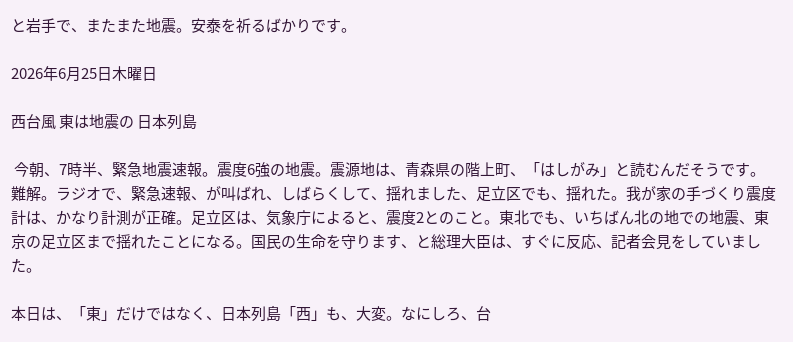と岩手で、またまた地震。安泰を祈るばかりです。

2026年6月25日木曜日

西台風 東は地震の 日本列島

 今朝、7時半、緊急地震速報。震度6強の地震。震源地は、青森県の階上町、「はしがみ」と読むんだそうです。難解。ラジオで、緊急速報、が叫ばれ、しばらくして、揺れました、足立区でも、揺れた。我が家の手づくり震度計は、かなり計測が正確。足立区は、気象庁によると、震度2とのこと。東北でも、いちばん北の地での地震、東京の足立区まで揺れたことになる。国民の生命を守ります、と総理大臣は、すぐに反応、記者会見をしていました。

本日は、「東」だけではなく、日本列島「西」も、大変。なにしろ、台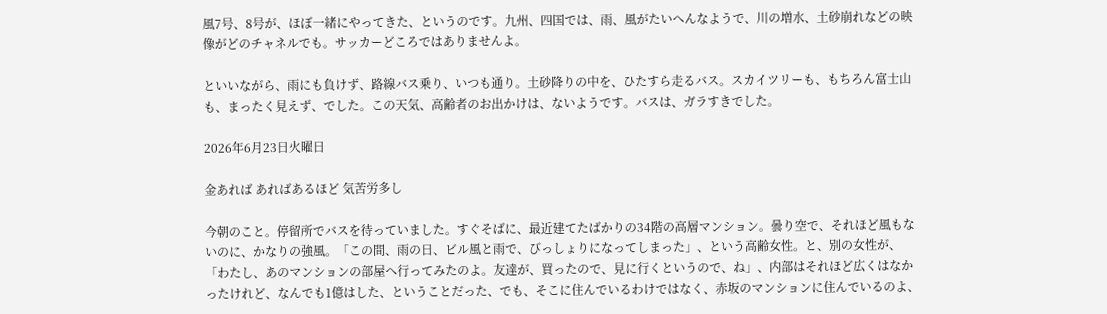風7号、8号が、ほぼ一緒にやってきた、というのです。九州、四国では、雨、風がたいへんなようで、川の増水、土砂崩れなどの映像がどのチャネルでも。サッカーどころではありませんよ。

といいながら、雨にも負けず、路線バス乗り、いつも通り。土砂降りの中を、ひたすら走るバス。スカイツリーも、もちろん富士山も、まったく見えず、でした。この天気、高齢者のお出かけは、ないようです。バスは、ガラすきでした。

2026年6月23日火曜日

金あれば あればあるほど 気苦労多し

今朝のこと。停留所でバスを待っていました。すぐそばに、最近建てたばかりの34階の高層マンション。曇り空で、それほど風もないのに、かなりの強風。「この間、雨の日、ビル風と雨で、びっしょりになってしまった」、という高齢女性。と、別の女性が、「わたし、あのマンションの部屋へ行ってみたのよ。友達が、買ったので、見に行くというので、ね」、内部はそれほど広くはなかったけれど、なんでも1億はした、ということだった、でも、そこに住んでいるわけではなく、赤坂のマンションに住んでいるのよ、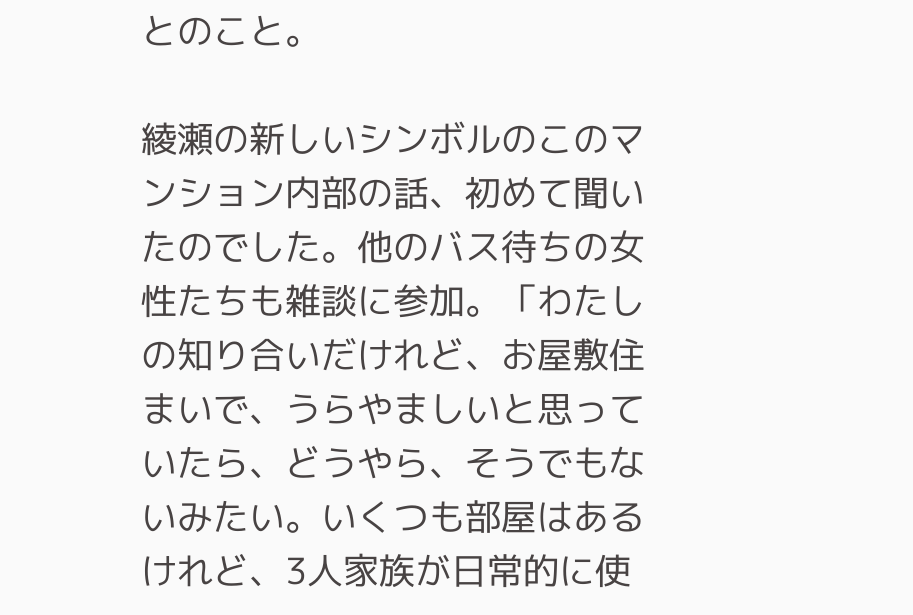とのこと。

綾瀬の新しいシンボルのこのマンション内部の話、初めて聞いたのでした。他のバス待ちの女性たちも雑談に参加。「わたしの知り合いだけれど、お屋敷住まいで、うらやましいと思っていたら、どうやら、そうでもないみたい。いくつも部屋はあるけれど、3人家族が日常的に使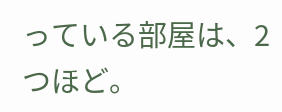っている部屋は、2つほど。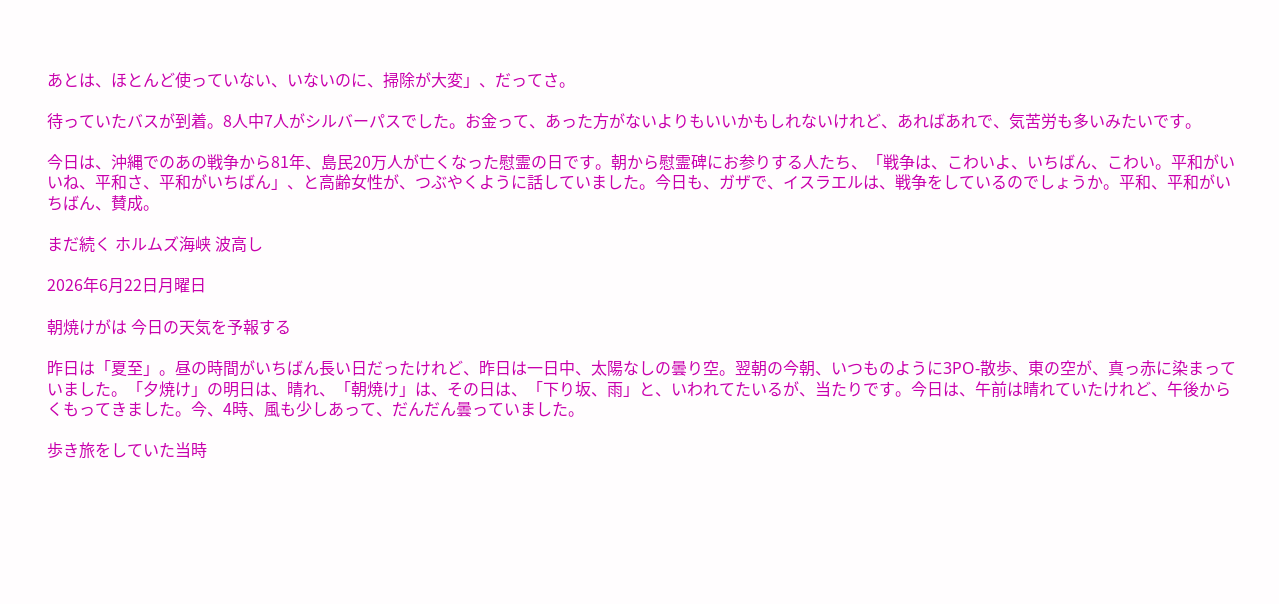あとは、ほとんど使っていない、いないのに、掃除が大変」、だってさ。

待っていたバスが到着。8人中7人がシルバーパスでした。お金って、あった方がないよりもいいかもしれないけれど、あればあれで、気苦労も多いみたいです。

今日は、沖縄でのあの戦争から81年、島民20万人が亡くなった慰霊の日です。朝から慰霊碑にお参りする人たち、「戦争は、こわいよ、いちばん、こわい。平和がいいね、平和さ、平和がいちばん」、と高齢女性が、つぶやくように話していました。今日も、ガザで、イスラエルは、戦争をしているのでしょうか。平和、平和がいちばん、賛成。

まだ続く ホルムズ海峡 波高し

2026年6月22日月曜日

朝焼けがは 今日の天気を予報する

昨日は「夏至」。昼の時間がいちばん長い日だったけれど、昨日は一日中、太陽なしの曇り空。翌朝の今朝、いつものように3PO-散歩、東の空が、真っ赤に染まっていました。「夕焼け」の明日は、晴れ、「朝焼け」は、その日は、「下り坂、雨」と、いわれてたいるが、当たりです。今日は、午前は晴れていたけれど、午後からくもってきました。今、4時、風も少しあって、だんだん曇っていました。

歩き旅をしていた当時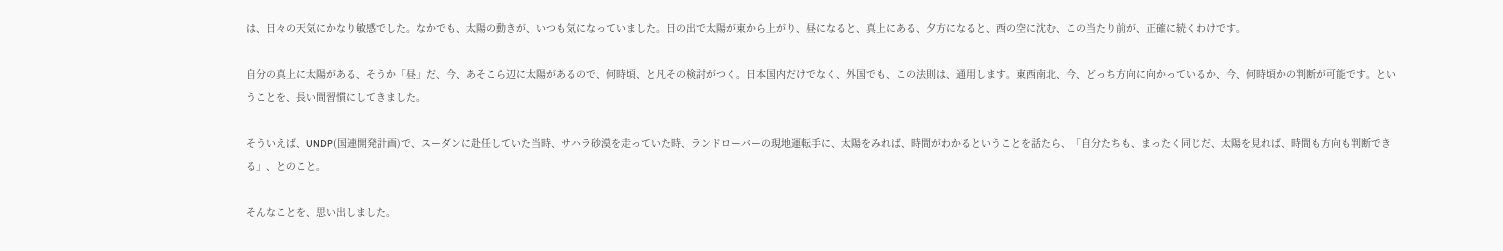は、日々の天気にかなり敏感でした。なかでも、太陽の動きが、いつも気になっていました。日の出で太陽が東から上がり、昼になると、真上にある、夕方になると、西の空に沈む、この当たり前が、正確に続くわけです。

自分の真上に太陽がある、そうか「昼」だ、今、あそこら辺に太陽があるので、何時頃、と凡その検討がつく。日本国内だけでなく、外国でも、この法則は、通用します。東西南北、今、どっち方向に向かっているか、今、何時頃かの判断が可能です。ということを、長い間習慣にしてきました。

そういえば、UNDP(国連開発計画)で、スーダンに赴任していた当時、サハラ砂漠を走っていた時、ランドローバーの現地運転手に、太陽をみれば、時間がわかるということを話たら、「自分たちも、まったく同じだ、太陽を見れば、時間も方向も判断できる」、とのこと。

そんなことを、思い出しました。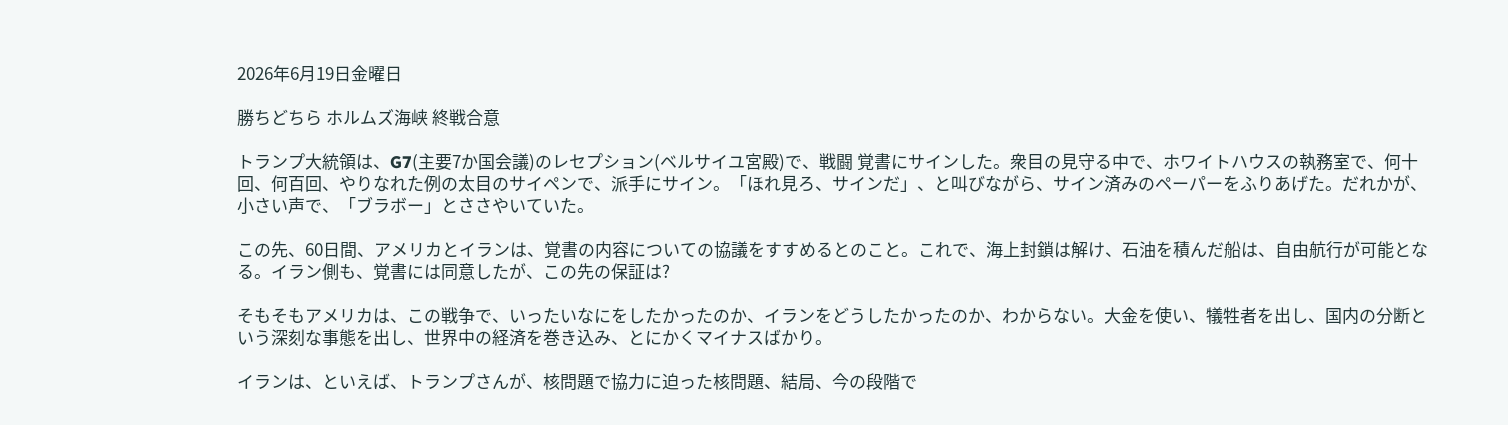2026年6月19日金曜日

勝ちどちら ホルムズ海峡 終戦合意

トランプ大統領は、G7(主要7か国会議)のレセプション(ベルサイユ宮殿)で、戦闘 覚書にサインした。衆目の見守る中で、ホワイトハウスの執務室で、何十回、何百回、やりなれた例の太目のサイペンで、派手にサイン。「ほれ見ろ、サインだ」、と叫びながら、サイン済みのペーパーをふりあげた。だれかが、小さい声で、「ブラボー」とささやいていた。

この先、60日間、アメリカとイランは、覚書の内容についての協議をすすめるとのこと。これで、海上封鎖は解け、石油を積んだ船は、自由航行が可能となる。イラン側も、覚書には同意したが、この先の保証は?

そもそもアメリカは、この戦争で、いったいなにをしたかったのか、イランをどうしたかったのか、わからない。大金を使い、犠牲者を出し、国内の分断という深刻な事態を出し、世界中の経済を巻き込み、とにかくマイナスばかり。

イランは、といえば、トランプさんが、核問題で協力に迫った核問題、結局、今の段階で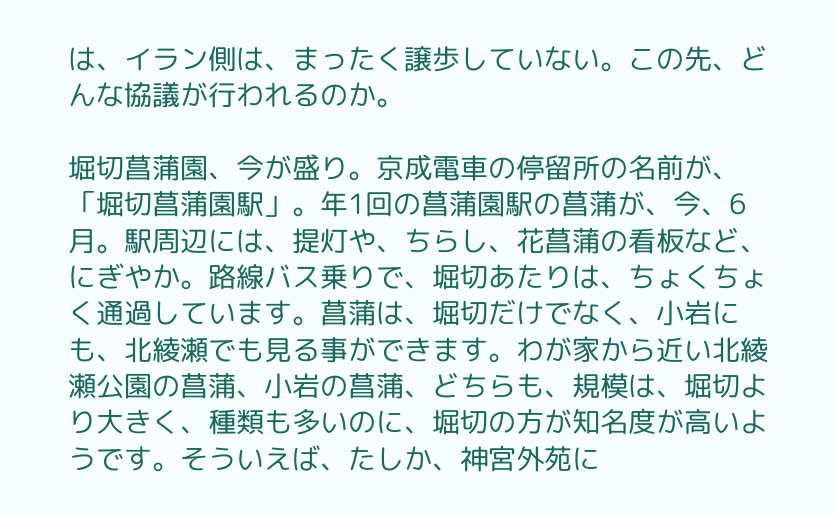は、イラン側は、まったく譲歩していない。この先、どんな協議が行われるのか。

堀切菖蒲園、今が盛り。京成電車の停留所の名前が、「堀切菖蒲園駅」。年1回の菖蒲園駅の菖蒲が、今、6月。駅周辺には、提灯や、ちらし、花菖蒲の看板など、にぎやか。路線バス乗りで、堀切あたりは、ちょくちょく通過しています。菖蒲は、堀切だけでなく、小岩にも、北綾瀬でも見る事ができます。わが家から近い北綾瀬公園の菖蒲、小岩の菖蒲、どちらも、規模は、堀切より大きく、種類も多いのに、堀切の方が知名度が高いようです。そういえば、たしか、神宮外苑に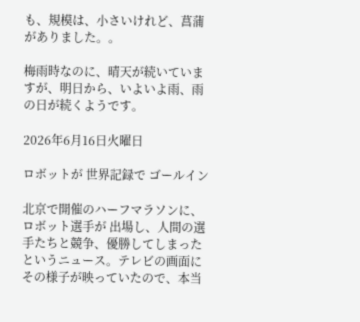も、規模は、小さいけれど、菖蒲がありました。。

梅雨時なのに、晴天が続いていますが、明日から、いよいよ雨、雨の日が続くようです。

2026年6月16日火曜日

ロボットが 世界記録で ゴールイン

北京で開催のハーフマラソンに、ロボット選手が 出場し、人間の選手たちと競争、優勝してしまったというニュース。テレビの画面にその様子が映っていたので、本当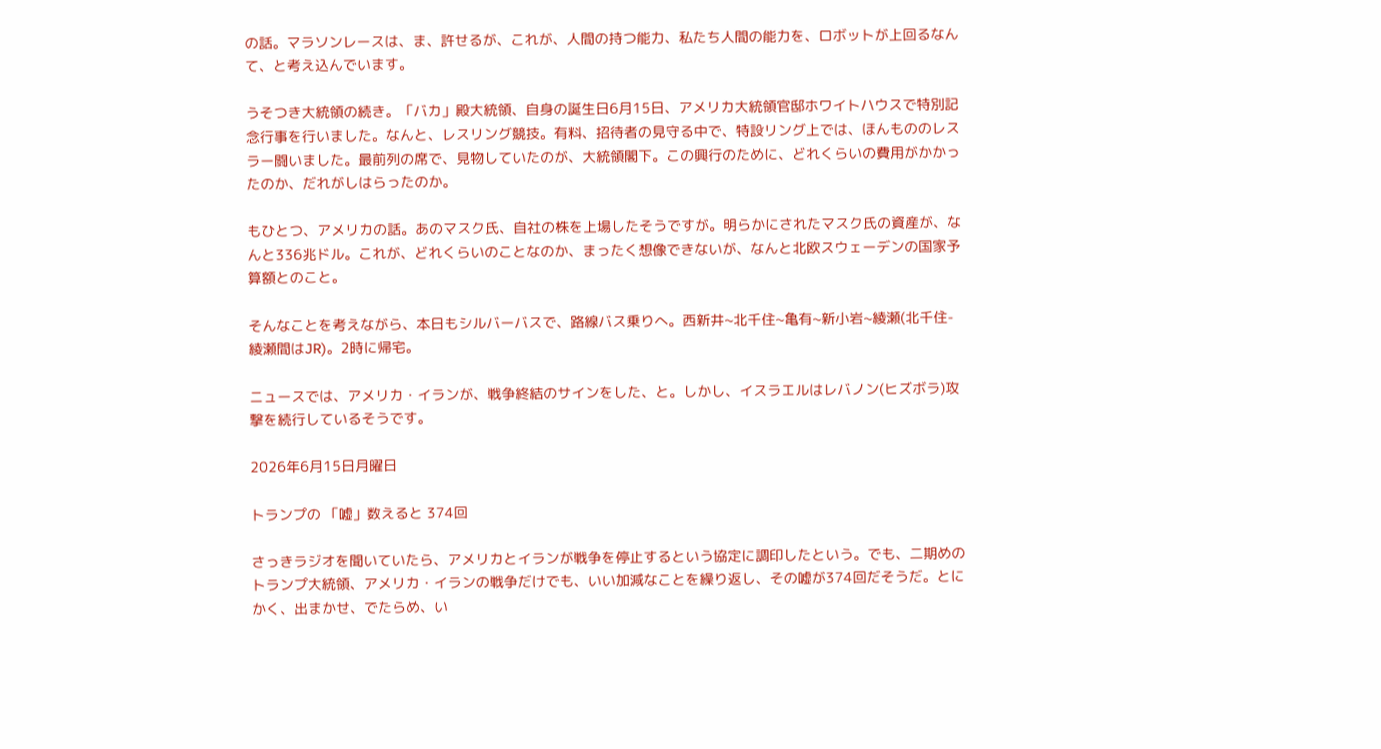の話。マラソンレースは、ま、許せるが、これが、人間の持つ能力、私たち人間の能力を、ロボットが上回るなんて、と考え込んでいます。

うそつき大統領の続き。「バカ」殿大統領、自身の誕生日6月15日、アメリカ大統領官邸ホワイトハウスで特別記念行事を行いました。なんと、レスリング競技。有料、招待者の見守る中で、特設リング上では、ほんもののレスラー闘いました。最前列の席で、見物していたのが、大統領閣下。この興行のために、どれくらいの費用がかかったのか、だれがしはらったのか。

もひとつ、アメリカの話。あのマスク氏、自社の株を上場したそうですが。明らかにされたマスク氏の資産が、なんと336兆ドル。これが、どれくらいのことなのか、まったく想像できないが、なんと北欧スウェーデンの国家予算額とのこと。

そんなことを考えながら、本日もシルバーバスで、路線バス乗りへ。西新井~北千住~亀有~新小岩~綾瀬(北千住-綾瀬間はJR)。2時に帰宅。

ニュースでは、アメリカ・イランが、戦争終結のサインをした、と。しかし、イスラエルはレバノン(ヒズボラ)攻撃を続行しているそうです。

2026年6月15日月曜日

トランプの 「嘘」数えると 374回

さっきラジオを聞いていたら、アメリカとイランが戦争を停止するという協定に調印したという。でも、二期めのトランプ大統領、アメリカ・イランの戦争だけでも、いい加減なことを繰り返し、その嘘が374回だそうだ。とにかく、出まかせ、でたらめ、い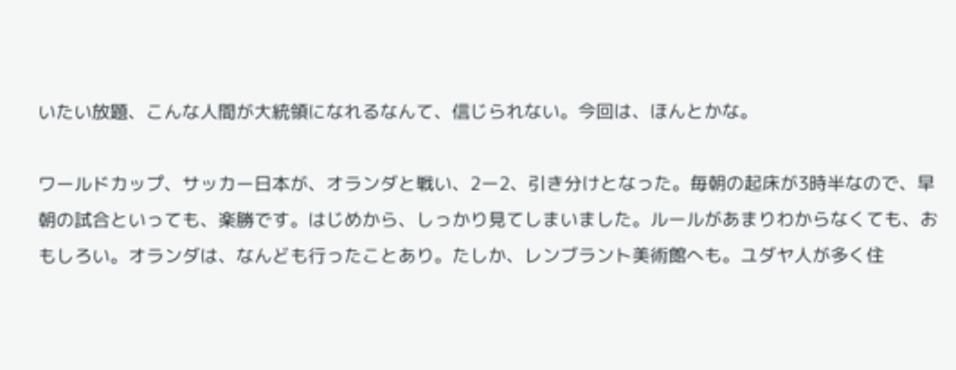いたい放題、こんな人間が大統領になれるなんて、信じられない。今回は、ほんとかな。

ワールドカップ、サッカー日本が、オランダと戦い、2ー2、引き分けとなった。毎朝の起床が3時半なので、早朝の試合といっても、楽勝です。はじめから、しっかり見てしまいました。ルールがあまりわからなくても、おもしろい。オランダは、なんども行ったことあり。たしか、レンブラント美術館へも。ユダヤ人が多く住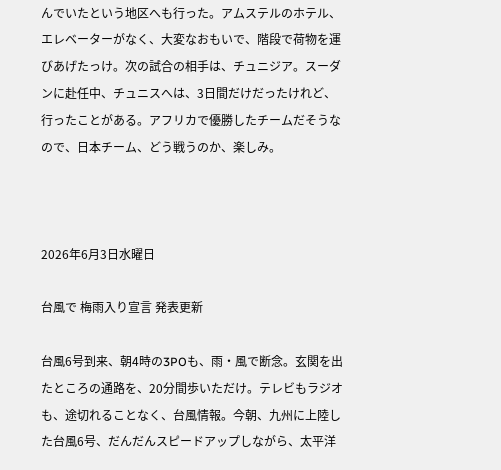んでいたという地区へも行った。アムステルのホテル、エレベーターがなく、大変なおもいで、階段で荷物を運びあげたっけ。次の試合の相手は、チュニジア。スーダンに赴任中、チュニスへは、3日間だけだったけれど、行ったことがある。アフリカで優勝したチームだそうなので、日本チーム、どう戦うのか、楽しみ。



2026年6月3日水曜日

台風で 梅雨入り宣言 発表更新

台風6号到来、朝4時の3POも、雨・風で断念。玄関を出たところの通路を、20分間歩いただけ。テレビもラジオも、途切れることなく、台風情報。今朝、九州に上陸した台風6号、だんだんスピードアップしながら、太平洋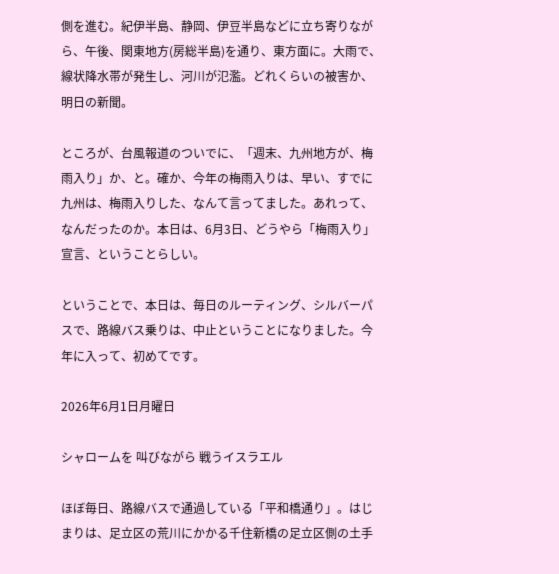側を進む。紀伊半島、静岡、伊豆半島などに立ち寄りながら、午後、関東地方(房総半島)を通り、東方面に。大雨で、線状降水帯が発生し、河川が氾濫。どれくらいの被害か、明日の新聞。

ところが、台風報道のついでに、「週末、九州地方が、梅雨入り」か、と。確か、今年の梅雨入りは、早い、すでに九州は、梅雨入りした、なんて言ってました。あれって、なんだったのか。本日は、6月3日、どうやら「梅雨入り」宣言、ということらしい。

ということで、本日は、毎日のルーティング、シルバーパスで、路線バス乗りは、中止ということになりました。今年に入って、初めてです。

2026年6月1日月曜日

シャロームを 叫びながら 戦うイスラエル

ほぼ毎日、路線バスで通過している「平和橋通り」。はじまりは、足立区の荒川にかかる千住新橋の足立区側の土手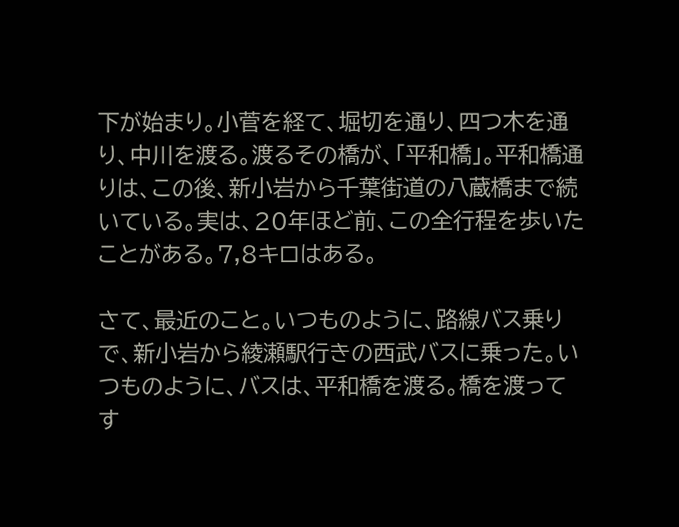下が始まり。小菅を経て、堀切を通り、四つ木を通り、中川を渡る。渡るその橋が、「平和橋」。平和橋通りは、この後、新小岩から千葉街道の八蔵橋まで続いている。実は、20年ほど前、この全行程を歩いたことがある。7,8キロはある。

さて、最近のこと。いつものように、路線バス乗りで、新小岩から綾瀬駅行きの西武バスに乗った。いつものように、バスは、平和橋を渡る。橋を渡ってす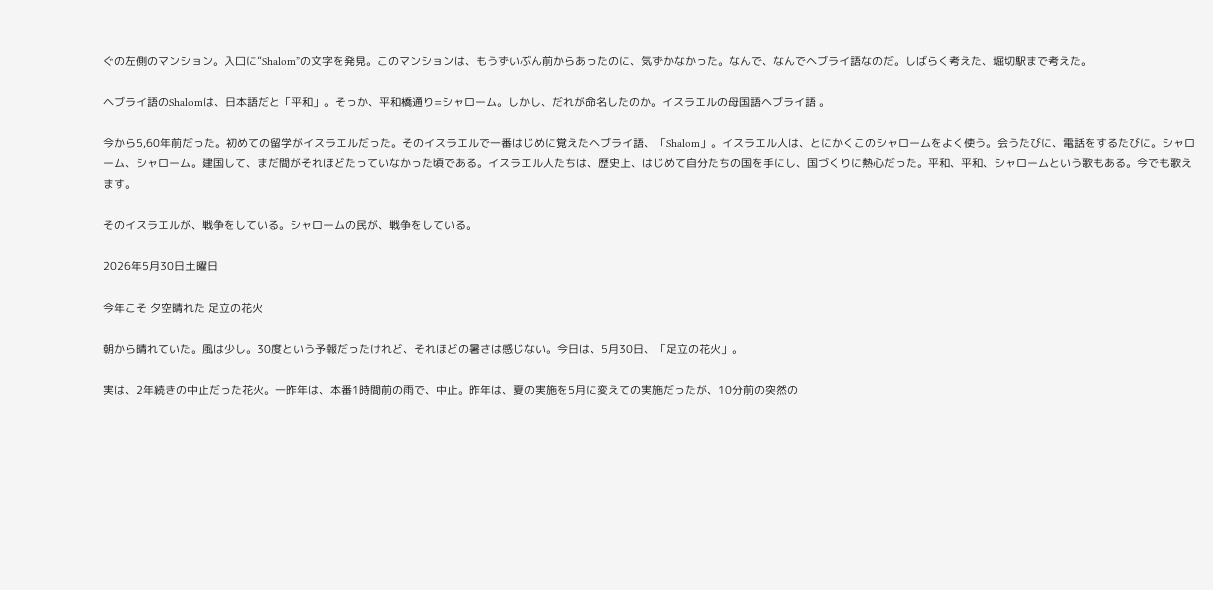ぐの左側のマンション。入口に”Shalom”の文字を発見。このマンションは、もうずいぶん前からあったのに、気ずかなかった。なんで、なんでヘブライ語なのだ。しばらく考えた、堀切駅まで考えた。

ヘブライ語のShalomは、日本語だと「平和」。そっか、平和橋通り=シャローム。しかし、だれが命名したのか。イスラエルの母国語ヘブライ語 。

今から5,60年前だった。初めての留学がイスラエルだった。そのイスラエルで一番はじめに覚えたヘブライ語、「Shalom」。イスラエル人は、とにかくこのシャロームをよく使う。会うたびに、電話をするたびに。シャローム、シャローム。建国して、まだ間がそれほどたっていなかった頃である。イスラエル人たちは、歴史上、はじめて自分たちの国を手にし、国づくりに熱心だった。平和、平和、シャロームという歌もある。今でも歌えます。

そのイスラエルが、戦争をしている。シャロームの民が、戦争をしている。

2026年5月30日土曜日

今年こそ 夕空晴れた 足立の花火

朝から晴れていた。風は少し。30度という予報だったけれど、それほどの暑さは感じない。今日は、5月30日、「足立の花火」。

実は、2年続きの中止だった花火。一昨年は、本番1時間前の雨で、中止。昨年は、夏の実施を5月に変えての実施だったが、10分前の突然の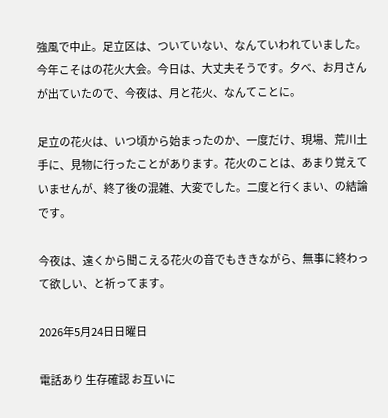強風で中止。足立区は、ついていない、なんていわれていました。今年こそはの花火大会。今日は、大丈夫そうです。夕べ、お月さんが出ていたので、今夜は、月と花火、なんてことに。

足立の花火は、いつ頃から始まったのか、一度だけ、現場、荒川土手に、見物に行ったことがあります。花火のことは、あまり覚えていませんが、終了後の混雑、大変でした。二度と行くまい、の結論です。

今夜は、遠くから聞こえる花火の音でもききながら、無事に終わって欲しい、と祈ってます。

2026年5月24日日曜日

電話あり 生存確認 お互いに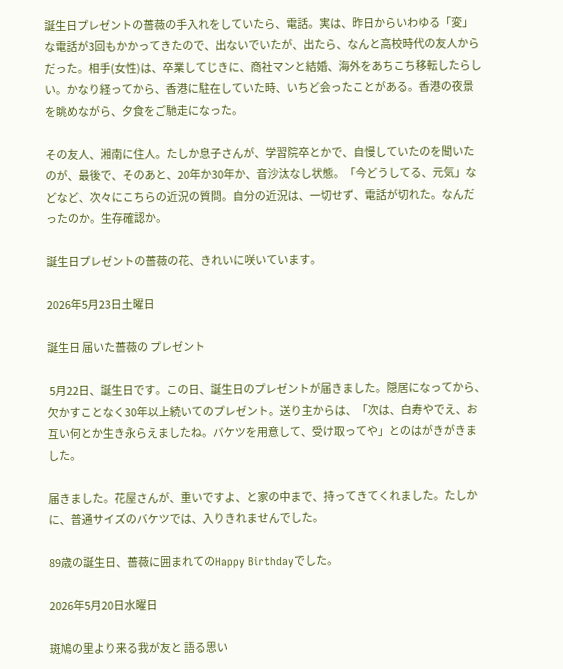誕生日プレゼントの薔薇の手入れをしていたら、電話。実は、昨日からいわゆる「変」な電話が3回もかかってきたので、出ないでいたが、出たら、なんと高校時代の友人からだった。相手(女性)は、卒業してじきに、商社マンと結婚、海外をあちこち移転したらしい。かなり経ってから、香港に駐在していた時、いちど会ったことがある。香港の夜景を眺めながら、夕食をご馳走になった。

その友人、湘南に住人。たしか息子さんが、学習院卒とかで、自慢していたのを聞いたのが、最後で、そのあと、20年か30年か、音沙汰なし状態。「今どうしてる、元気」などなど、次々にこちらの近況の質問。自分の近況は、一切せず、電話が切れた。なんだったのか。生存確認か。

誕生日プレゼントの薔薇の花、きれいに咲いています。

2026年5月23日土曜日

誕生日 届いた薔薇の プレゼント

 5月22日、誕生日です。この日、誕生日のプレゼントが届きました。隠居になってから、欠かすことなく30年以上続いてのプレゼント。送り主からは、「次は、白寿やでえ、お互い何とか生き永らえましたね。バケツを用意して、受け取ってや」とのはがきがきました。

届きました。花屋さんが、重いですよ、と家の中まで、持ってきてくれました。たしかに、普通サイズのバケツでは、入りきれませんでした。

89歳の誕生日、薔薇に囲まれてのHappy Birthdayでした。

2026年5月20日水曜日

斑鳩の里より来る我が友と 語る思い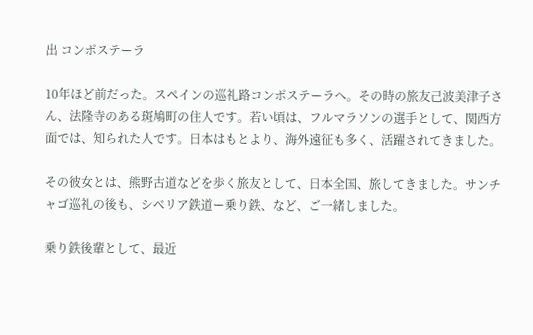出 コンポステーラ

10年ほど前だった。スペインの巡礼路コンポステーラへ。その時の旅友己波美津子さん、法隆寺のある斑鳩町の住人です。若い頃は、フルマラソンの選手として、関西方面では、知られた人です。日本はもとより、海外遠征も多く、活躍されてきました。

その彼女とは、熊野古道などを歩く旅友として、日本全国、旅してきました。サンチャゴ巡礼の後も、シベリア鉄道ー乗り鉄、など、ご一緒しました。

乗り鉄後輩として、最近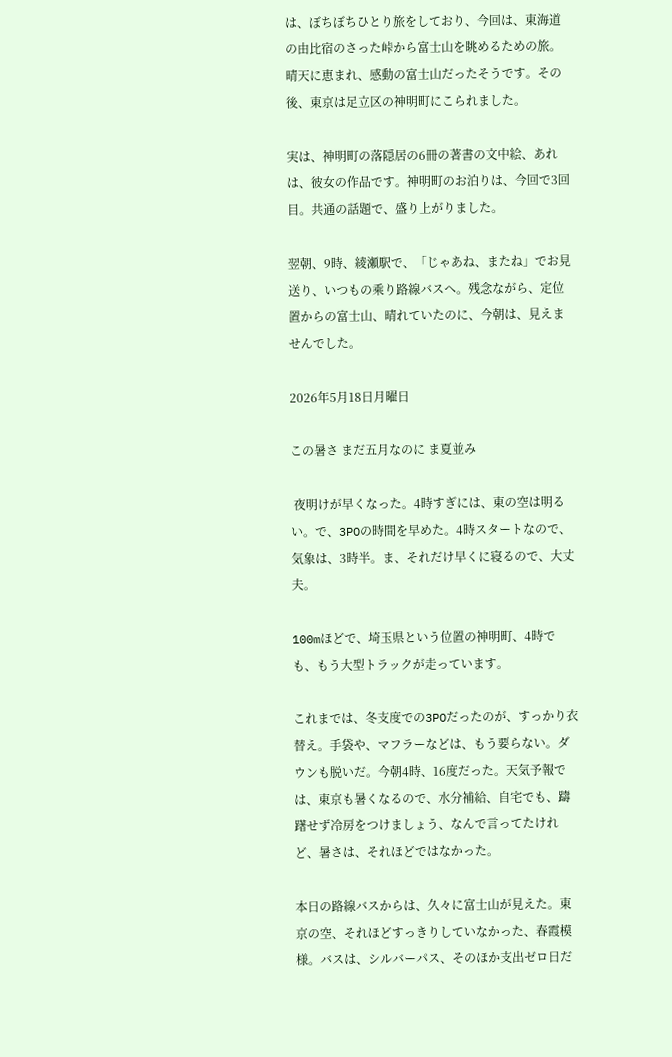は、ぼちぼちひとり旅をしており、今回は、東海道の由比宿のさった峠から富士山を眺めるための旅。晴天に恵まれ、感動の富士山だったそうです。その後、東京は足立区の神明町にこられました。

実は、神明町の落隠居の6冊の著書の文中絵、あれは、彼女の作品です。神明町のお泊りは、今回で3回目。共通の話題で、盛り上がりました。

翌朝、9時、綾瀬駅で、「じゃあね、またね」でお見送り、いつもの乘り路線バスへ。残念ながら、定位置からの富士山、晴れていたのに、今朝は、見えませんでした。

2026年5月18日月曜日

この暑さ まだ五月なのに ま夏並み

 夜明けが早くなった。4時すぎには、東の空は明るい。で、3POの時間を早めた。4時スタートなので、気象は、3時半。ま、それだけ早くに寝るので、大丈夫。

100mほどで、埼玉県という位置の神明町、4時でも、もう大型トラックが走っています。

これまでは、冬支度での3POだったのが、すっかり衣替え。手袋や、マフラーなどは、もう要らない。ダウンも脱いだ。今朝4時、16度だった。天気予報では、東京も暑くなるので、水分補給、自宅でも、躊躇せず冷房をつけましょう、なんで言ってたけれど、暑さは、それほどではなかった。

本日の路線バスからは、久々に富士山が見えた。東京の空、それほどすっきりしていなかった、春霞模様。バスは、シルバーパス、そのほか支出ゼロ日だ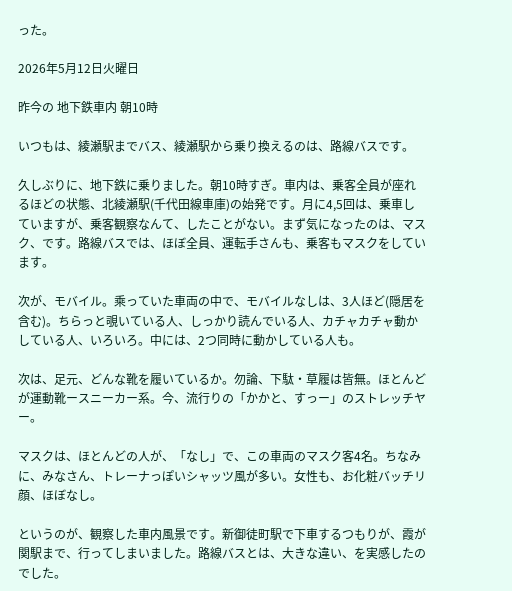った。

2026年5月12日火曜日

昨今の 地下鉄車内 朝10時

いつもは、綾瀬駅までバス、綾瀬駅から乗り換えるのは、路線バスです。

久しぶりに、地下鉄に乗りました。朝10時すぎ。車内は、乗客全員が座れるほどの状態、北綾瀬駅(千代田線車庫)の始発です。月に4,5回は、乗車していますが、乗客観察なんて、したことがない。まず気になったのは、マスク、です。路線バスでは、ほぼ全員、運転手さんも、乗客もマスクをしています。

次が、モバイル。乘っていた車両の中で、モバイルなしは、3人ほど(隠居を含む)。ちらっと覗いている人、しっかり読んでいる人、カチャカチャ動かしている人、いろいろ。中には、2つ同時に動かしている人も。

次は、足元、どんな靴を履いているか。勿論、下駄・草履は皆無。ほとんどが運動靴ースニーカー系。今、流行りの「かかと、すっー」のストレッチヤー。

マスクは、ほとんどの人が、「なし」で、この車両のマスク客4名。ちなみに、みなさん、トレーナっぽいシャッツ風が多い。女性も、お化粧バッチリ顔、ほぼなし。

というのが、観察した車内風景です。新御徒町駅で下車するつもりが、霞が関駅まで、行ってしまいました。路線バスとは、大きな違い、を実感したのでした。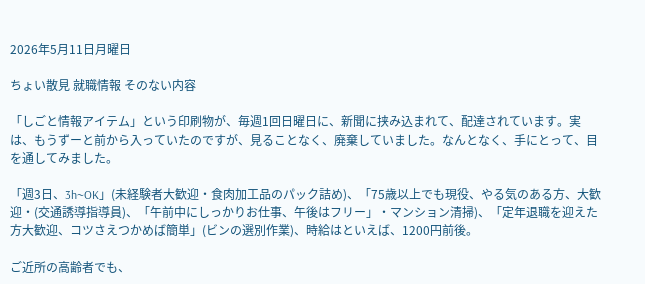2026年5月11日月曜日

ちょい散見 就職情報 そのない内容

「しごと情報アイテム」という印刷物が、毎週1回日曜日に、新聞に挟み込まれて、配達されています。実は、もうずーと前から入っていたのですが、見ることなく、廃棄していました。なんとなく、手にとって、目を通してみました。

「週3日、3h~OK」(未経験者大歓迎・食肉加工品のパック詰め)、「75歳以上でも現役、やる気のある方、大歓迎・(交通誘導指導員)、「午前中にしっかりお仕事、午後はフリー」・マンション清掃)、「定年退職を迎えた方大歓迎、コツさえつかめば簡単」(ビンの選別作業)、時給はといえば、1200円前後。

ご近所の高齢者でも、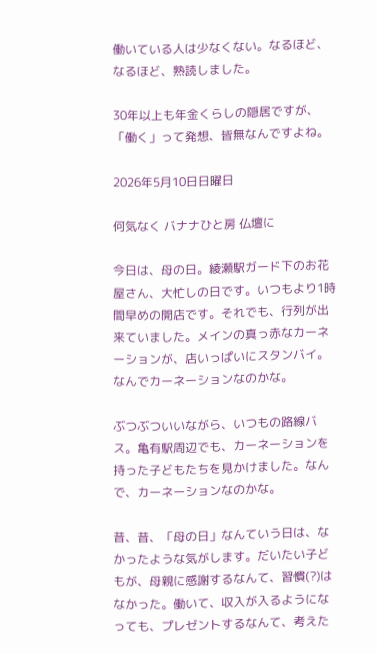働いている人は少なくない。なるほど、なるほど、熟読しました。

30年以上も年金くらしの隠居ですが、「働く」って発想、皆無なんですよね。

2026年5月10日日曜日

何気なく バナナひと房 仏壇に

今日は、母の日。綾瀬駅ガード下のお花屋さん、大忙しの日です。いつもより1時間早めの開店です。それでも、行列が出来ていました。メインの真っ赤なカーネーションが、店いっぱいにスタンバイ。なんでカーネーションなのかな。

ぶつぶついいながら、いつもの路線バス。亀有駅周辺でも、カーネーションを持った子どもたちを見かけました。なんで、カーネーションなのかな。

昔、昔、「母の日」なんていう日は、なかったような気がします。だいたい子どもが、母親に感謝するなんて、習慣(?)はなかった。働いて、収入が入るようになっても、プレゼントするなんて、考えた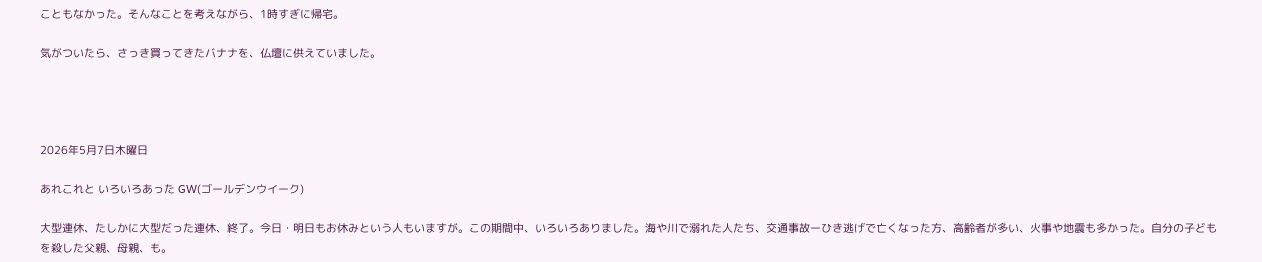こともなかった。そんなことを考えながら、1時すぎに帰宅。

気がついたら、さっき買ってきたバナナを、仏壇に供えていました。




2026年5月7日木曜日

あれこれと いろいろあった GW(ゴールデンウイーク)

大型連休、たしかに大型だった連休、終了。今日・明日もお休みという人もいますが。この期間中、いろいろありました。海や川で溺れた人たち、交通事故ーひき逃げで亡くなった方、高齢者が多い、火事や地震も多かった。自分の子どもを殺した父親、母親、も。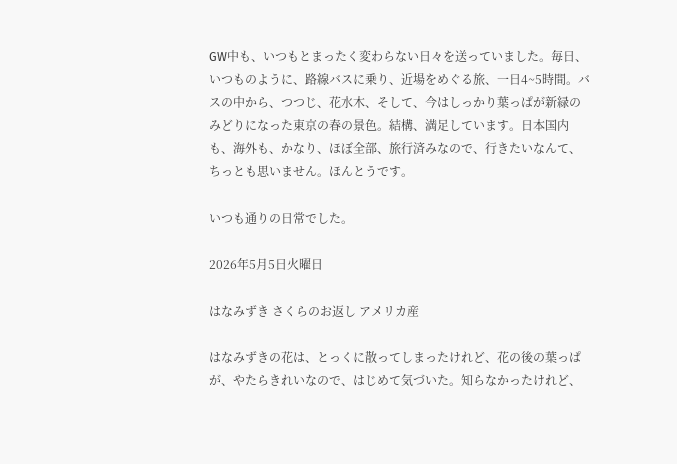GW中も、いつもとまったく変わらない日々を送っていました。毎日、いつものように、路線バスに乗り、近場をめぐる旅、一日4~5時間。バスの中から、つつじ、花水木、そして、今はしっかり葉っぱが新緑のみどりになった東京の春の景色。結構、満足しています。日本国内も、海外も、かなり、ほぼ全部、旅行済みなので、行きたいなんて、ちっとも思いません。ほんとうです。

いつも通りの日常でした。

2026年5月5日火曜日

はなみずき さくらのお返し アメリカ産

はなみずきの花は、とっくに散ってしまったけれど、花の後の葉っぱが、やたらきれいなので、はじめて気づいた。知らなかったけれど、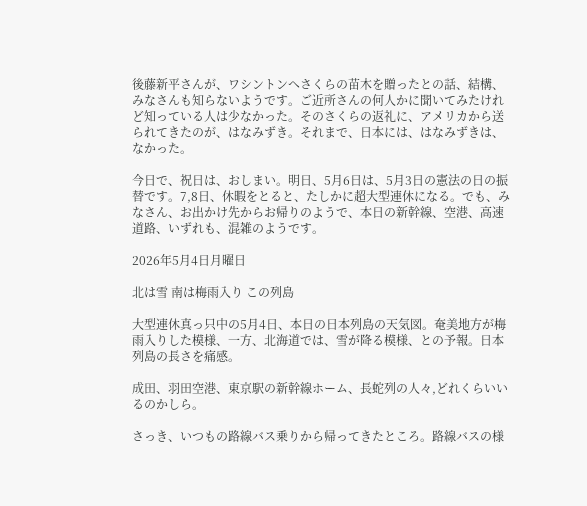後藤新平さんが、ワシントンへさくらの苗木を贈ったとの話、結構、みなさんも知らないようです。ご近所さんの何人かに聞いてみたけれど知っている人は少なかった。そのさくらの返礼に、アメリカから送られてきたのが、はなみずき。それまで、日本には、はなみずきは、なかった。

今日で、祝日は、おしまい。明日、5月6日は、5月3日の憲法の日の振替です。7,8日、休暇をとると、たしかに超大型連休になる。でも、みなさん、お出かけ先からお帰りのようで、本日の新幹線、空港、高速道路、いずれも、混雑のようです。

2026年5月4日月曜日

北は雪 南は梅雨入り この列島

大型連休真っ只中の5月4日、本日の日本列島の天気図。奄美地方が梅雨入りした模様、一方、北海道では、雪が降る模様、との予報。日本列島の長さを痛感。

成田、羽田空港、東京駅の新幹線ホーム、長蛇列の人々,どれくらいいるのかしら。

さっき、いつもの路線バス乗りから帰ってきたところ。路線バスの様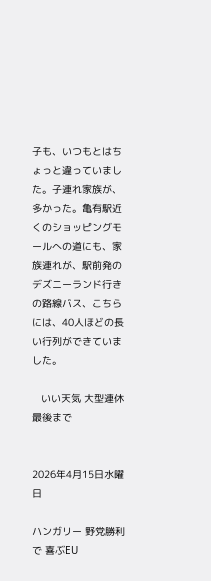子も、いつもとはちょっと違っていました。子連れ家族が、多かった。亀有駅近くのショッピングモールへの道にも、家族連れが、駅前発のデズニーランド行きの路線バス、こちらには、40人ほどの長い行列ができていました。

   いい天気 大型連休 最後まで


2026年4月15日水曜日

ハンガリー 野党勝利で 喜ぶEU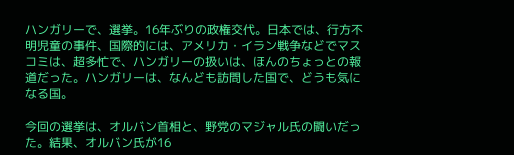ハンガリーで、選挙。16年ぶりの政権交代。日本では、行方不明児童の事件、国際的には、アメリカ・イラン戦争などでマスコミは、超多忙で、ハンガリーの扱いは、ほんのちょっとの報道だった。ハンガリーは、なんども訪問した国で、どうも気になる国。

今回の選挙は、オルバン首相と、野党のマジャル氏の闘いだった。結果、オルバン氏が16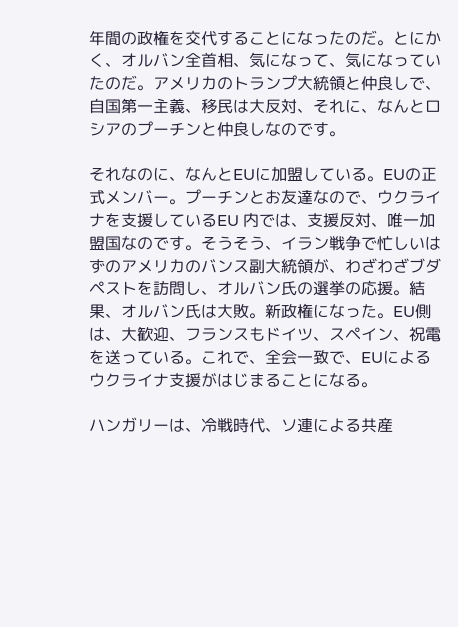年間の政権を交代することになったのだ。とにかく、オルバン全首相、気になって、気になっていたのだ。アメリカのトランプ大統領と仲良しで、自国第一主義、移民は大反対、それに、なんとロシアのプーチンと仲良しなのです。

それなのに、なんとEUに加盟している。EUの正式メンバー。プーチンとお友達なので、ウクライナを支援しているEU 内では、支援反対、唯一加盟国なのです。そうそう、イラン戦争で忙しいはずのアメリカのバンス副大統領が、わざわざブダペストを訪問し、オルバン氏の選挙の応援。結果、オルバン氏は大敗。新政権になった。EU側は、大歓迎、フランスもドイツ、スペイン、祝電を送っている。これで、全会一致で、EUによるウクライナ支援がはじまることになる。

ハンガリーは、冷戦時代、ソ連による共産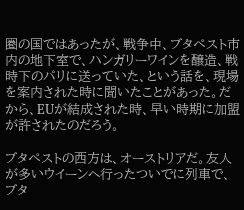圏の国ではあったが、戦争中、ブタペスト市内の地下室で、ハンガリーワインを醸造、戦時下のパリに送っていた、という話を、現場を案内された時に聞いたことがあった。だから、EUが結成された時、早い時期に加盟が許されたのだろう。

ブタペストの西方は、オーストリアだ。友人が多いウイーンへ行ったついでに列車で、ブタ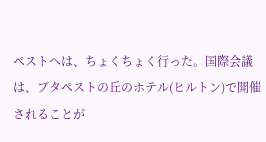ペストへは、ちょくちょく行った。国際会議は、ブタペストの丘のホテル(ヒルトン)で開催されることが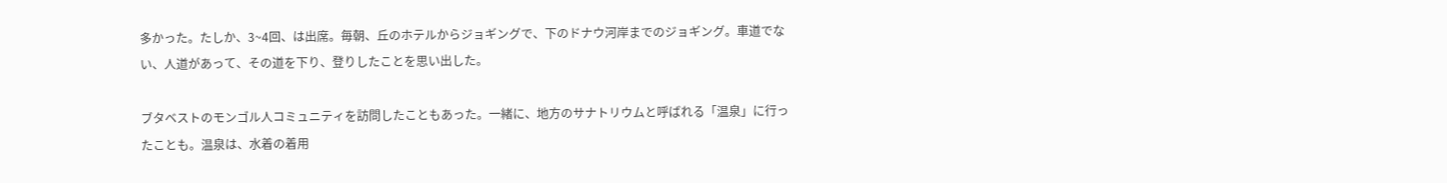多かった。たしか、3~4回、は出席。毎朝、丘のホテルからジョギングで、下のドナウ河岸までのジョギング。車道でない、人道があって、その道を下り、登りしたことを思い出した。

ブタベストのモンゴル人コミュニティを訪問したこともあった。一緒に、地方のサナトリウムと呼ばれる「温泉」に行ったことも。温泉は、水着の着用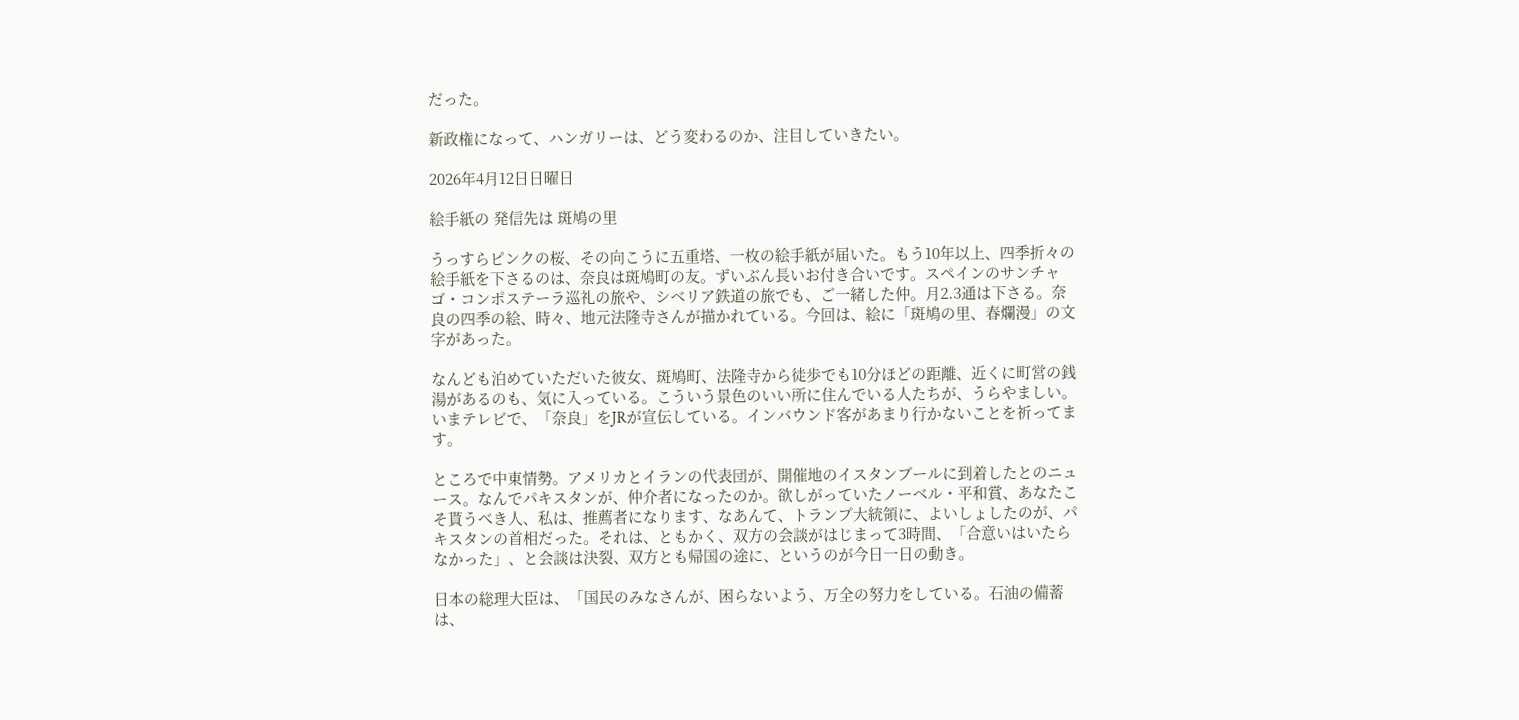だった。

新政権になって、ハンガリーは、どう変わるのか、注目していきたい。

2026年4月12日日曜日

絵手紙の 発信先は 斑鳩の里

うっすらピンクの桜、その向こうに五重塔、一枚の絵手紙が届いた。もう10年以上、四季折々の絵手紙を下さるのは、奈良は斑鳩町の友。ずいぶん長いお付き合いです。スペインのサンチャゴ・コンポステーラ巡礼の旅や、シベリア鉄道の旅でも、ご一緒した仲。月2.3通は下さる。奈良の四季の絵、時々、地元法隆寺さんが描かれている。今回は、絵に「斑鳩の里、春爛漫」の文字があった。

なんども泊めていただいた彼女、斑鳩町、法隆寺から徒歩でも10分ほどの距離、近くに町営の銭湯があるのも、気に入っている。こういう景色のいい所に住んでいる人たちが、うらやましい。いまテレビで、「奈良」をJRが宣伝している。インバウンド客があまり行かないことを祈ってます。

ところで中東情勢。アメリカとイランの代表団が、開催地のイスタンブールに到着したとのニュース。なんでパキスタンが、仲介者になったのか。欲しがっていたノーベル・平和賞、あなたこそ貰うべき人、私は、推薦者になります、なあんて、トランプ大統領に、よいしょしたのが、パキスタンの首相だった。それは、ともかく、双方の会談がはじまって3時間、「合意いはいたらなかった」、と会談は決裂、双方とも帰国の途に、というのが今日一日の動き。

日本の総理大臣は、「国民のみなさんが、困らないよう、万全の努力をしている。石油の備蓄は、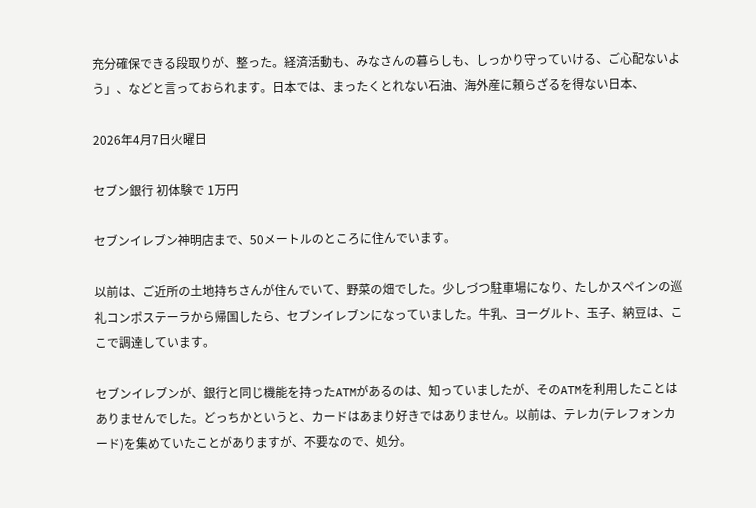充分確保できる段取りが、整った。経済活動も、みなさんの暮らしも、しっかり守っていける、ご心配ないよう」、などと言っておられます。日本では、まったくとれない石油、海外産に頼らざるを得ない日本、

2026年4月7日火曜日

セブン銀行 初体験で 1万円

セブンイレブン神明店まで、50メートルのところに住んでいます。

以前は、ご近所の土地持ちさんが住んでいて、野菜の畑でした。少しづつ駐車場になり、たしかスペインの巡礼コンポステーラから帰国したら、セブンイレブンになっていました。牛乳、ヨーグルト、玉子、納豆は、ここで調達しています。

セブンイレブンが、銀行と同じ機能を持ったATMがあるのは、知っていましたが、そのATMを利用したことはありませんでした。どっちかというと、カードはあまり好きではありません。以前は、テレカ(テレフォンカード)を集めていたことがありますが、不要なので、処分。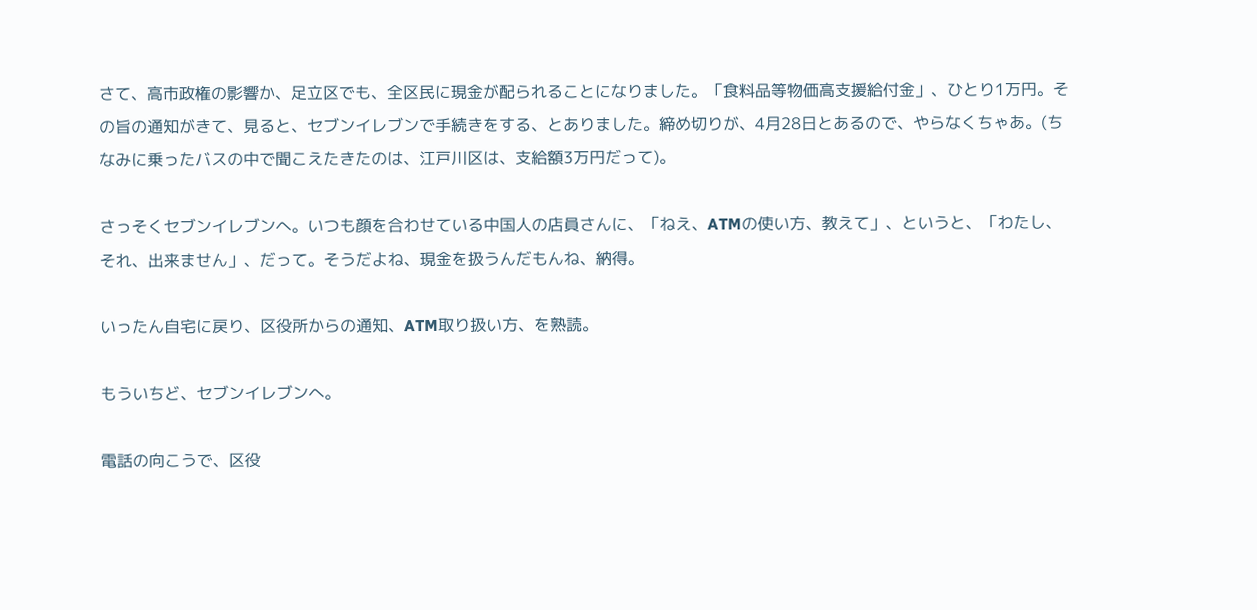さて、高市政権の影響か、足立区でも、全区民に現金が配られることになりました。「食料品等物価高支援給付金」、ひとり1万円。その旨の通知がきて、見ると、セブンイレブンで手続きをする、とありました。締め切りが、4月28日とあるので、やらなくちゃあ。(ちなみに乗ったバスの中で聞こえたきたのは、江戸川区は、支給額3万円だって)。

さっそくセブンイレブンへ。いつも顔を合わせている中国人の店員さんに、「ねえ、ATMの使い方、教えて」、というと、「わたし、それ、出来ません」、だって。そうだよね、現金を扱うんだもんね、納得。

いったん自宅に戻り、区役所からの通知、ATM取り扱い方、を熟読。

もういちど、セブンイレブンへ。

電話の向こうで、区役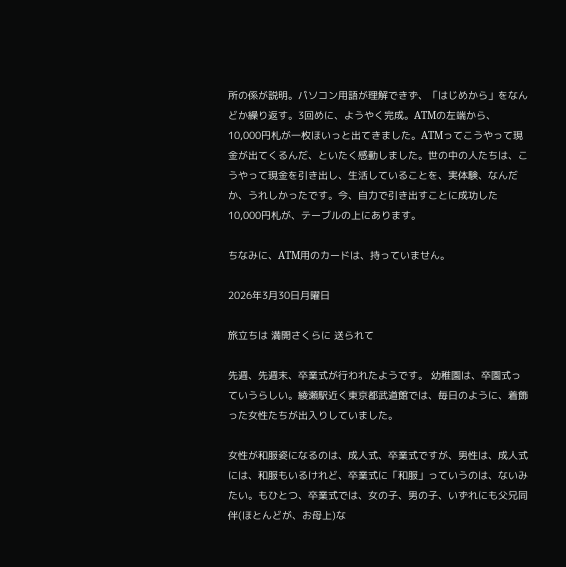所の係が説明。パソコン用語が理解できず、「はじめから」をなんどか繰り返す。3回めに、ようやく完成。ATMの左端から、10,000円札が一枚ほいっと出てきました。ATMってこうやって現金が出てくるんだ、といたく感動しました。世の中の人たちは、こうやって現金を引き出し、生活していることを、実体験、なんだか、うれしかったです。今、自力で引き出すことに成功した10,000円札が、テーブルの上にあります。

ちなみに、ATM用のカードは、持っていません。

2026年3月30日月曜日

旅立ちは 満開さくらに 送られて

先週、先週末、卒業式が行われたようです。 幼稚園は、卒園式っていうらしい。綾瀬駅近く東京都武道館では、毎日のように、着飾った女性たちが出入りしていました。

女性が和服姿になるのは、成人式、卒業式ですが、男性は、成人式には、和服もいるけれど、卒業式に「和服」っていうのは、ないみたい。もひとつ、卒業式では、女の子、男の子、いずれにも父兄同伴(ほとんどが、お母上)な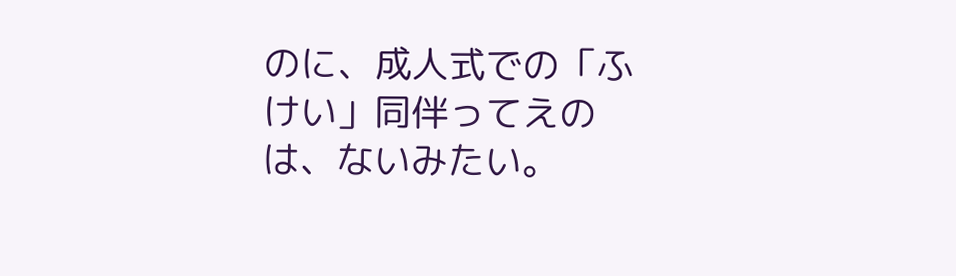のに、成人式での「ふけい」同伴ってえのは、ないみたい。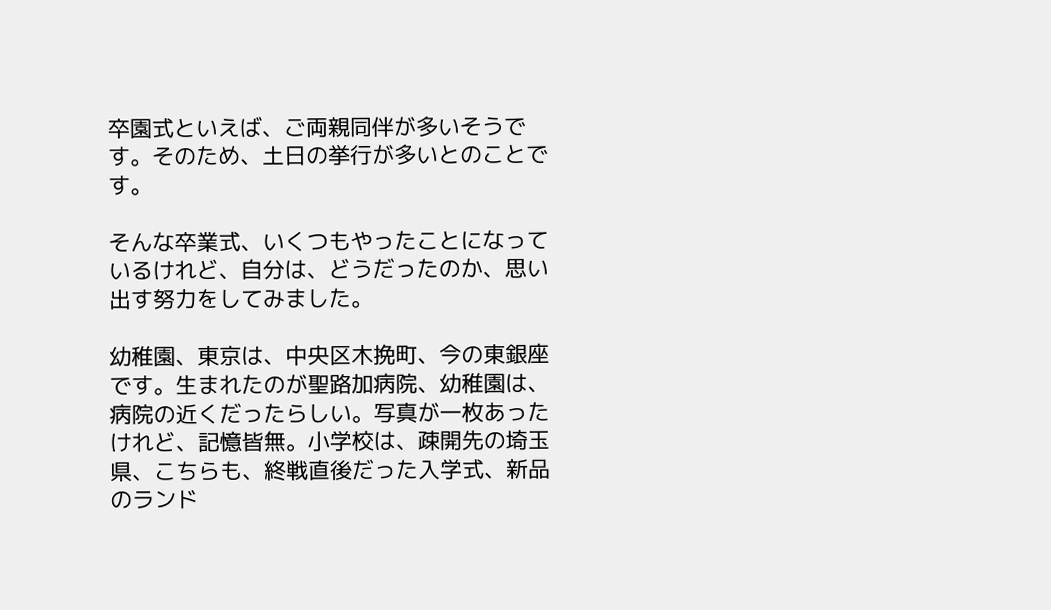卒園式といえば、ご両親同伴が多いそうです。そのため、土日の挙行が多いとのことです。

そんな卒業式、いくつもやったことになっているけれど、自分は、どうだったのか、思い出す努力をしてみました。

幼稚園、東京は、中央区木挽町、今の東銀座です。生まれたのが聖路加病院、幼稚園は、病院の近くだったらしい。写真が一枚あったけれど、記憶皆無。小学校は、疎開先の埼玉県、こちらも、終戦直後だった入学式、新品のランド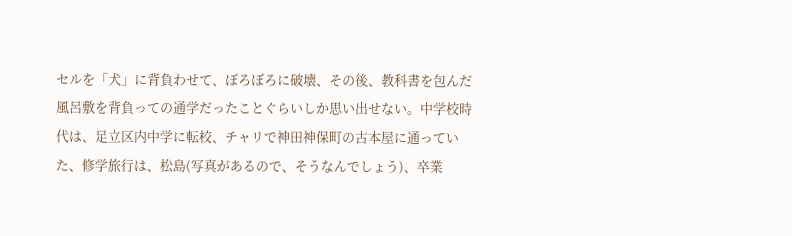セルを「犬」に背負わせて、ぼろぼろに破壊、その後、教科書を包んだ風呂敷を背負っての通学だったことぐらいしか思い出せない。中学校時代は、足立区内中学に転校、チャリで神田神保町の古本屋に通っていた、修学旅行は、松島(写真があるので、そうなんでしょう)、卒業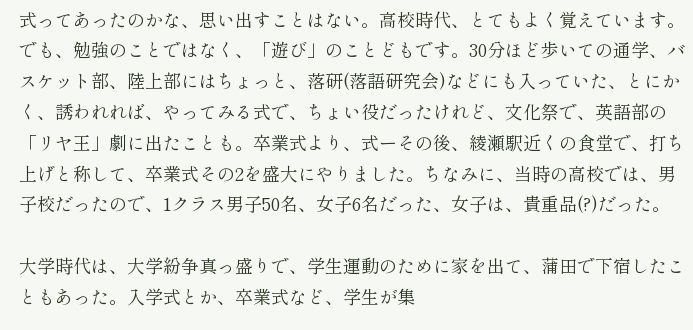式ってあったのかな、思い出すことはない。高校時代、とてもよく覚えています。でも、勉強のことではなく、「遊び」のことどもです。30分ほど歩いての通学、バスケット部、陸上部にはちょっと、落研(落語研究会)などにも入っていた、とにかく、誘われれば、やってみる式で、ちょい役だったけれど、文化祭で、英語部の「リヤ王」劇に出たことも。卒業式より、式ーその後、綾瀬駅近くの食堂で、打ち上げと称して、卒業式その2を盛大にやりました。ちなみに、当時の高校では、男子校だったので、1クラス男子50名、女子6名だった、女子は、貴重品(?)だった。

大学時代は、大学紛争真っ盛りで、学生運動のために家を出て、蒲田で下宿したこともあった。入学式とか、卒業式など、学生が集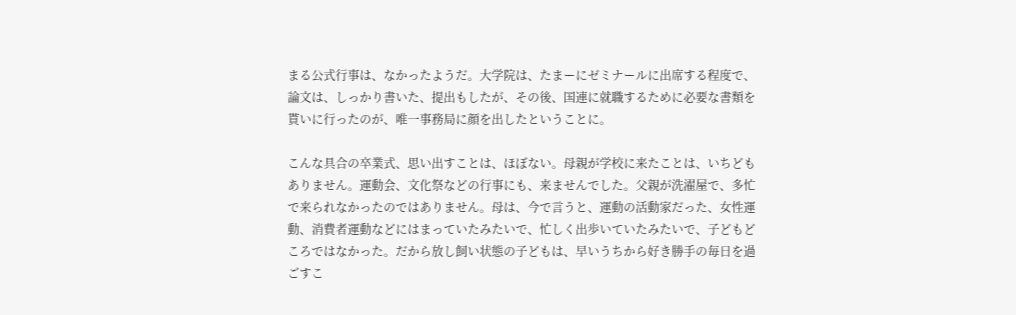まる公式行事は、なかったようだ。大学院は、たまーにゼミナールに出席する程度で、論文は、しっかり書いた、提出もしたが、その後、国連に就職するために必要な書類を貰いに行ったのが、唯一事務局に顔を出したということに。

こんな具合の卒業式、思い出すことは、ほぼない。母親が学校に来たことは、いちどもありません。運動会、文化祭などの行事にも、来ませんでした。父親が洗濯屋で、多忙で来られなかったのではありません。母は、今で言うと、運動の活動家だった、女性運動、消費者運動などにはまっていたみたいで、忙しく出歩いていたみたいで、子どもどころではなかった。だから放し飼い状態の子どもは、早いうちから好き勝手の毎日を過ごすこ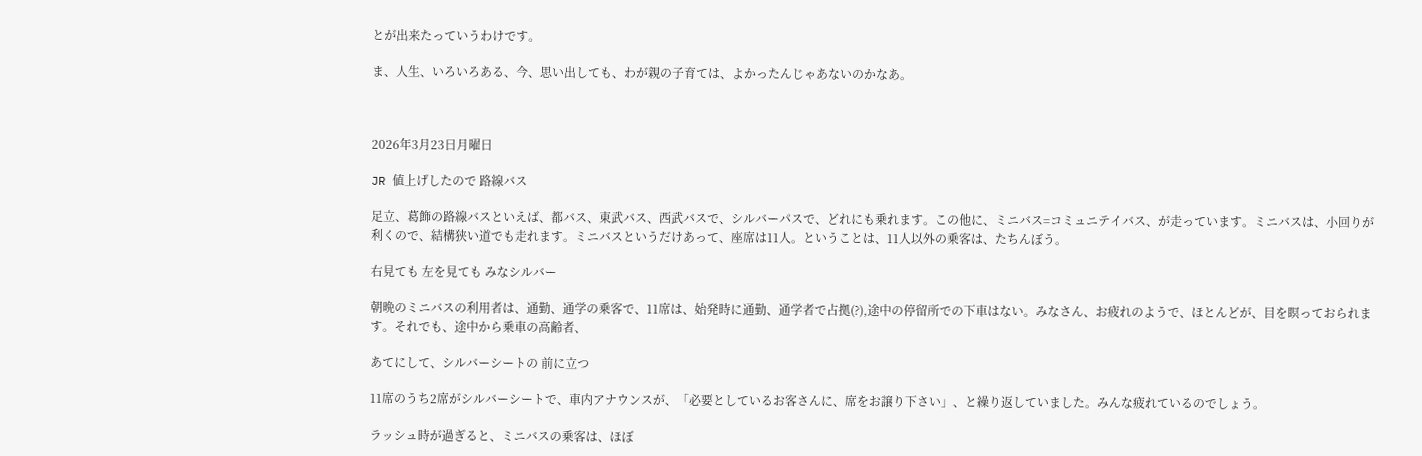とが出来たっていうわけです。

ま、人生、いろいろある、今、思い出しても、わが親の子育ては、よかったんじゃあないのかなあ。



2026年3月23日月曜日

JR 値上げしたので 路線バス

足立、葛飾の路線バスといえば、都バス、東武バス、西武バスで、シルバーパスで、どれにも乗れます。この他に、ミニバス=コミュニテイバス、が走っています。ミニバスは、小回りが利くので、結構狭い道でも走れます。ミニバスというだけあって、座席は11人。ということは、11人以外の乗客は、たちんぼう。

右見ても 左を見ても みなシルバー

朝晩のミニバスの利用者は、通勤、通学の乗客で、11席は、始発時に通勤、通学者で占拠(?),途中の停留所での下車はない。みなさん、お疲れのようで、ほとんどが、目を瞑っておられます。それでも、途中から乗車の高齢者、

あてにして、シルバーシートの 前に立つ

11席のうち2席がシルバーシートで、車内アナウンスが、「必要としているお客さんに、席をお譲り下さい」、と繰り返していました。みんな疲れているのでしょう。

ラッシュ時が過ぎると、ミニバスの乗客は、ほぼ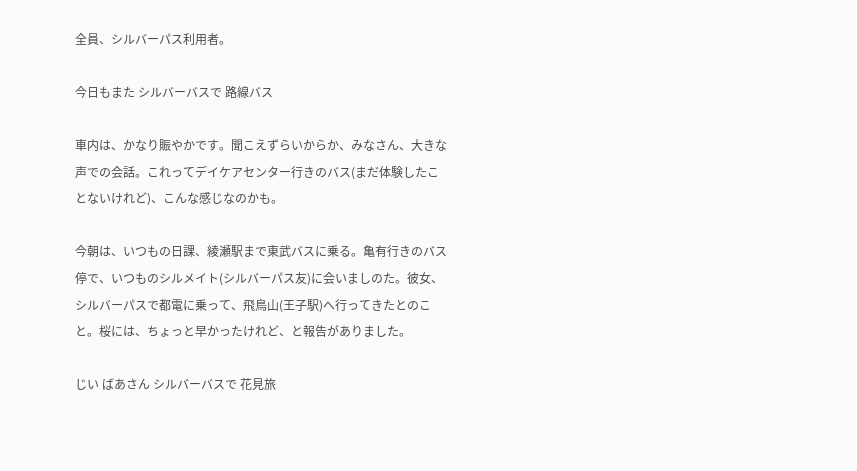全員、シルバーパス利用者。

今日もまた シルバーバスで 路線バス

車内は、かなり賑やかです。聞こえずらいからか、みなさん、大きな声での会話。これってデイケアセンター行きのバス(まだ体験したことないけれど)、こんな感じなのかも。

今朝は、いつもの日課、綾瀬駅まで東武バスに乗る。亀有行きのバス停で、いつものシルメイト(シルバーパス友)に会いましのた。彼女、シルバーパスで都電に乗って、飛鳥山(王子駅)へ行ってきたとのこと。桜には、ちょっと早かったけれど、と報告がありました。

じい ばあさん シルバーバスで 花見旅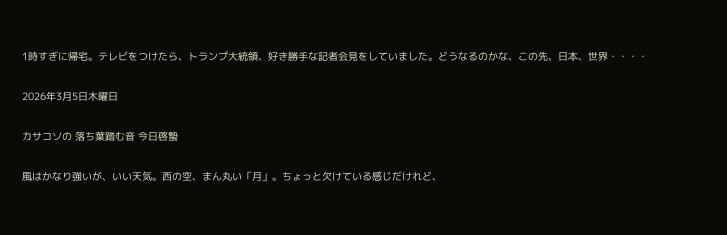1時すぎに帰宅。テレビをつけたら、トランプ大統領、好き勝手な記者会見をしていました。どうなるのかな、この先、日本、世界・・・・

2026年3月5日木曜日

カサコソの 落ち葉踏む音 今日啓蟄

風はかなり強いが、いい天気。西の空、まん丸い「月」。ちょっと欠けている感じだけれど、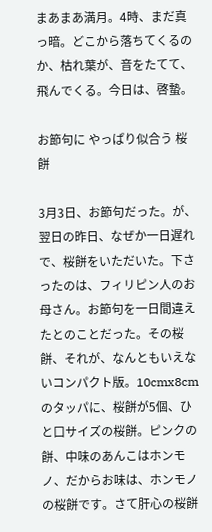まあまあ満月。4時、まだ真っ暗。どこから落ちてくるのか、枯れ葉が、音をたてて、飛んでくる。今日は、啓蟄。

お節句に やっぱり似合う 桜餅

3月3日、お節句だった。が、翌日の昨日、なぜか一日遅れで、桜餅をいただいた。下さったのは、フィリピン人のお母さん。お節句を一日間違えたとのことだった。その桜餅、それが、なんともいえないコンパクト版。10cmx8cmのタッパに、桜餅が5個、ひと口サイズの桜餅。ピンクの餅、中味のあんこはホンモノ、だからお味は、ホンモノの桜餅です。さて肝心の桜餅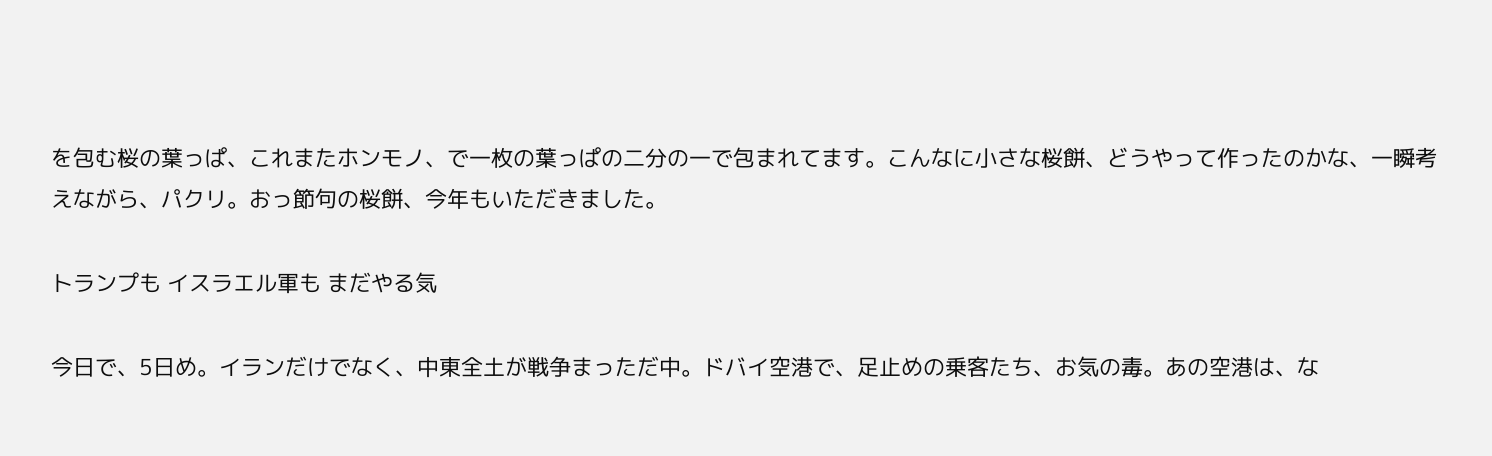を包む桜の葉っぱ、これまたホンモノ、で一枚の葉っぱの二分の一で包まれてます。こんなに小さな桜餅、どうやって作ったのかな、一瞬考えながら、パクリ。おっ節句の桜餅、今年もいただきました。

トランプも イスラエル軍も まだやる気

今日で、5日め。イランだけでなく、中東全土が戦争まっただ中。ドバイ空港で、足止めの乗客たち、お気の毒。あの空港は、な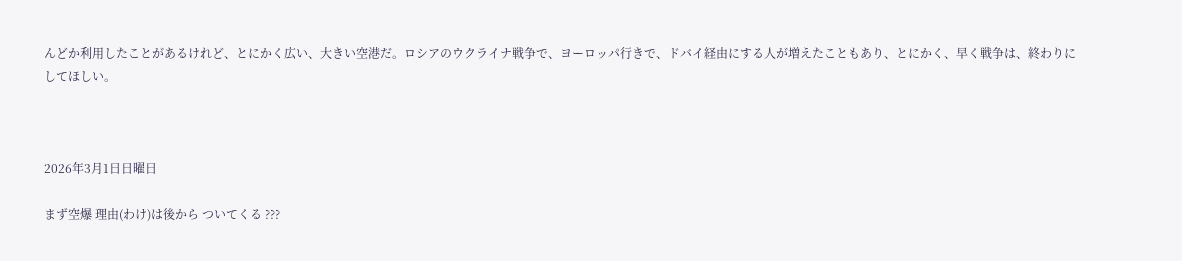んどか利用したことがあるけれど、とにかく広い、大きい空港だ。ロシアのウクライナ戦争で、ヨーロッパ行きで、ドバイ経由にする人が増えたこともあり、とにかく、早く戦争は、終わりにしてほしい。



2026年3月1日日曜日

まず空爆 理由(わけ)は後から ついてくる ???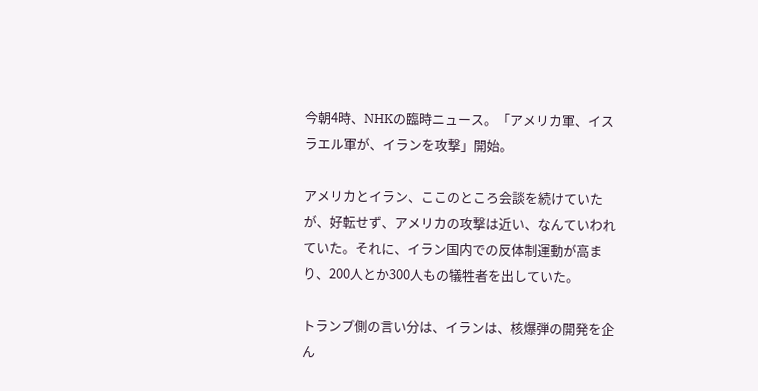今朝4時、NHKの臨時ニュース。「アメリカ軍、イスラエル軍が、イランを攻撃」開始。

アメリカとイラン、ここのところ会談を続けていたが、好転せず、アメリカの攻撃は近い、なんていわれていた。それに、イラン国内での反体制運動が高まり、200人とか300人もの犠牲者を出していた。

トランプ側の言い分は、イランは、核爆弾の開発を企ん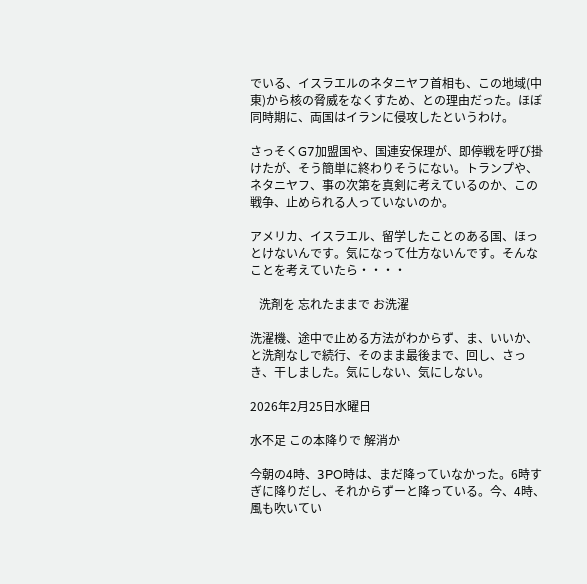でいる、イスラエルのネタニヤフ首相も、この地域(中東)から核の脅威をなくすため、との理由だった。ほぼ同時期に、両国はイランに侵攻したというわけ。

さっそくG7加盟国や、国連安保理が、即停戦を呼び掛けたが、そう簡単に終わりそうにない。トランプや、ネタニヤフ、事の次第を真剣に考えているのか、この戦争、止められる人っていないのか。

アメリカ、イスラエル、留学したことのある国、ほっとけないんです。気になって仕方ないんです。そんなことを考えていたら・・・・

   洗剤を 忘れたままで お洗濯

洗濯機、途中で止める方法がわからず、ま、いいか、と洗剤なしで続行、そのまま最後まで、回し、さっき、干しました。気にしない、気にしない。

2026年2月25日水曜日

水不足 この本降りで 解消か

今朝の4時、3PO時は、まだ降っていなかった。6時すぎに降りだし、それからずーと降っている。今、4時、風も吹いてい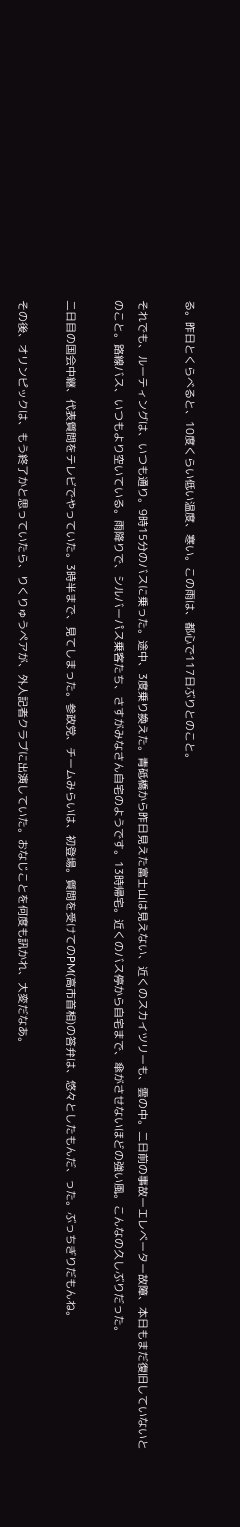る。昨日とくらべると、10度くらい低い温度、寒い。この雨は、都心で117日ぶりとのこと。

それでも、ルーティングは、いつも通り。9時15分のバスに乗った。途中、3度乗り換えた。青砥橋から昨日見えた富士山は見えない、近くのスカイツリーも、雲の中。二日前の事故ーエレベーター故障、本日もまだ復旧していないとのこと。路線バス、いつもより空いている。雨降りで、シルバーパス乗客たち、さすがみなさん自宅のようです。13時帰宅。近くのバス停から自宅まで、傘がさせないほどの強い風。こんなの久しぶりだった。

二日目の国会中継、代表質問をテレビでやっていた。3時半まで、見てしまった。参政党、チームみらいは、初登場。質問を受けてのPM(高市首相)の答弁は、悠々としたもんだ、った。ぶっちぎりだもんね。

その後、オリンピックは、もう終了かと思っていたら、りくりゅうペアが、外人記者クラブに出演していた。おなじことを何度も訊かれ、大変だなあ。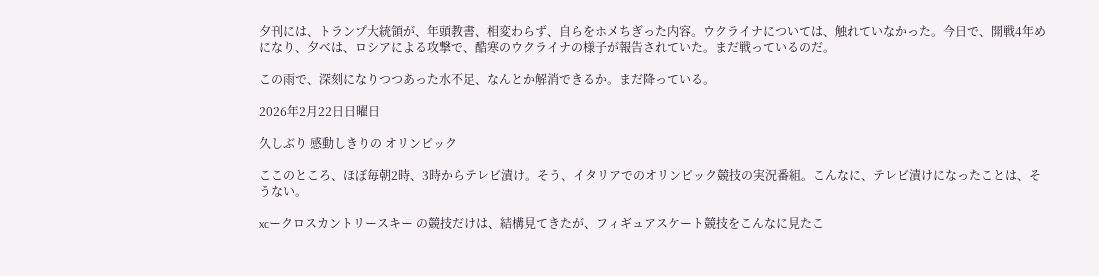夕刊には、トランプ大統領が、年頭教書、相変わらず、自らをホメちぎった内容。ウクライナについては、触れていなかった。今日で、開戦4年めになり、夕べは、ロシアによる攻撃で、酷寒のウクライナの様子が報告されていた。まだ戦っているのだ。

この雨で、深刻になりつつあった水不足、なんとか解消できるか。まだ降っている。

2026年2月22日日曜日

久しぶり 感動しきりの オリンピック

ここのところ、ほぼ毎朝2時、3時からテレビ漬け。そう、イタリアでのオリンピック競技の実況番組。こんなに、テレビ漬けになったことは、そうない。

xcークロスカントリースキー の競技だけは、結構見てきたが、フィギュアスケート競技をこんなに見たこ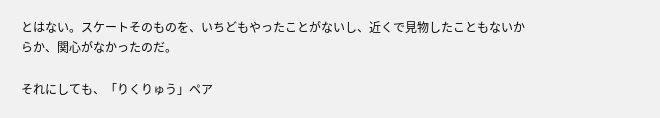とはない。スケートそのものを、いちどもやったことがないし、近くで見物したこともないからか、関心がなかったのだ。

それにしても、「りくりゅう」ペア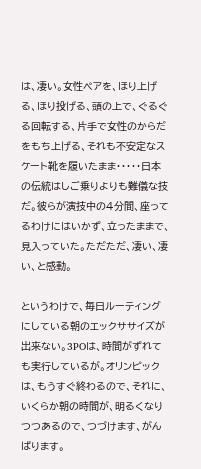は、凄い。女性ペアを、ほり上げる、ほり投げる、頭の上で、ぐるぐる回転する、片手で女性のからだをもち上げる、それも不安定なスケート靴を履いたまま・・・・・日本の伝統はしご乗りよりも難儀な技だ。彼らが演技中の4分間、座ってるわけにはいかず、立ったままで、見入っていた。ただただ、凄い、凄い、と感動。

というわけで、毎日ルーティングにしている朝のエックササイズが出来ない。3POは、時間がずれても実行しているが。オリンピックは、もうすぐ終わるので、それに、いくらか朝の時間が、明るくなりつつあるので、つづけます、がんばります。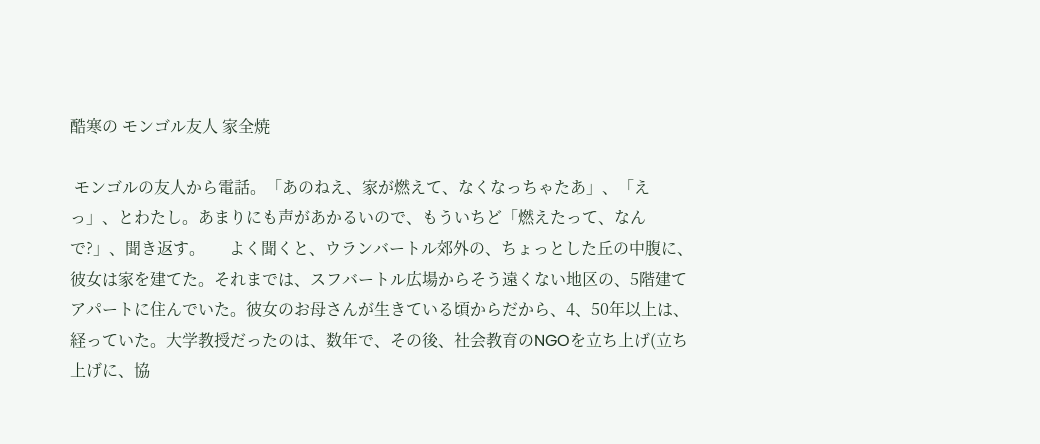酷寒の モンゴル友人 家全焼

 モンゴルの友人から電話。「あのねえ、家が燃えて、なくなっちゃたあ」、「えっ」、とわたし。あまりにも声があかるいので、もういちど「燃えたって、なんで?」、聞き返す。      よく聞くと、ウランバートル郊外の、ちょっとした丘の中腹に、彼女は家を建てた。それまでは、スフバートル広場からそう遠くない地区の、5階建てアパートに住んでいた。彼女のお母さんが生きている頃からだから、4、50年以上は、経っていた。大学教授だったのは、数年で、その後、社会教育のNGOを立ち上げ(立ち上げに、協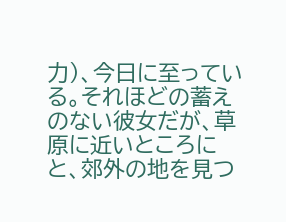力)、今日に至っている。それほどの蓄えのない彼女だが、草原に近いところにと、郊外の地を見つ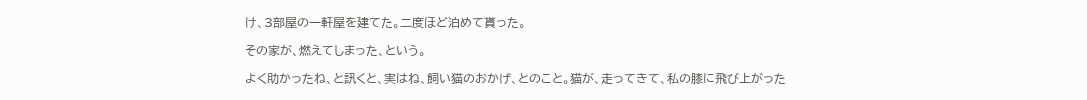け、3部屋の一軒屋を建てた。二度ほど泊めて貰った。

その家が、燃えてしまった、という。

よく助かったね、と訊くと、実はね、飼い猫のおかげ、とのこと。猫が、走ってきて、私の膝に飛び上がった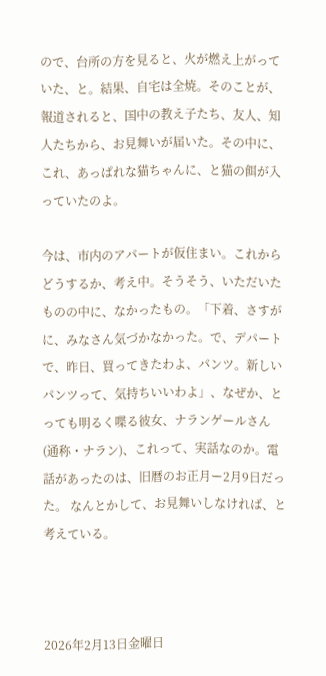ので、台所の方を見ると、火が燃え上がっていた、と。結果、自宅は全焼。そのことが、報道されると、国中の教え子たち、友人、知人たちから、お見舞いが届いた。その中に、これ、あっぱれな猫ちゃんに、と猫の餌が入っていたのよ。

今は、市内のアパートが仮住まい。これからどうするか、考え中。そうそう、いただいたものの中に、なかったもの。「下着、さすがに、みなさん気づかなかった。で、デパートで、昨日、買ってきたわよ、パンツ。新しいパンツって、気持ちいいわよ」、なぜか、とっても明るく喋る彼女、ナランゲールさん(通称・ナラン)、これって、実話なのか。電話があったのは、旧暦のお正月ー2月9日だった。 なんとかして、お見舞いしなければ、と考えている。



2026年2月13日金曜日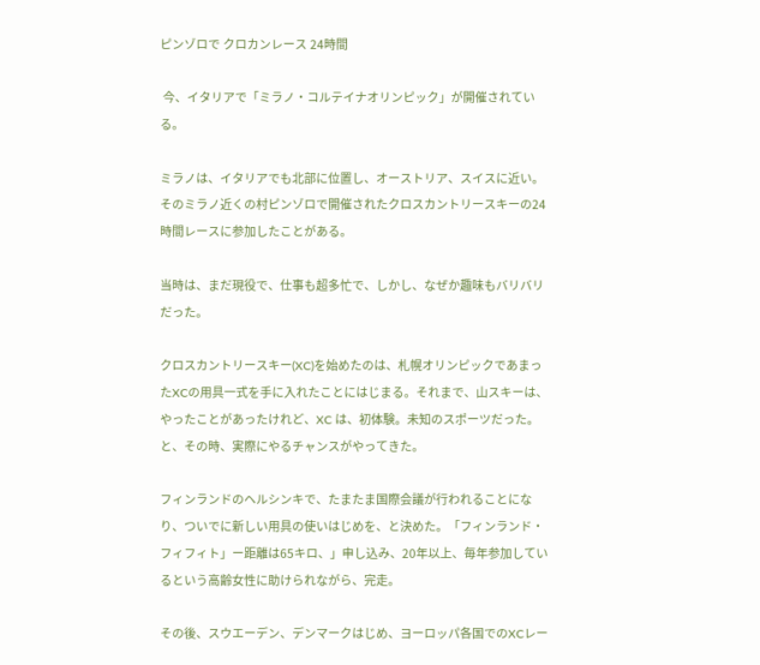ピンゾロで クロカンレース 24時間

 今、イタリアで「ミラノ・コルテイナオリンピック」が開催されている。

ミラノは、イタリアでも北部に位置し、オーストリア、スイスに近い。そのミラノ近くの村ピンゾロで開催されたクロスカントリースキーの24時間レースに参加したことがある。

当時は、まだ現役で、仕事も超多忙で、しかし、なぜか趣味もバリバリだった。

クロスカントリースキー(XC)を始めたのは、札幌オリンピックであまったXCの用具一式を手に入れたことにはじまる。それまで、山スキーは、やったことがあったけれど、XC は、初体験。未知のスポーツだった。と、その時、実際にやるチャンスがやってきた。

フィンランドのヘルシンキで、たまたま国際会議が行われることになり、ついでに新しい用具の使いはじめを、と決めた。「フィンランド・フィフィト」ー距離は65キロ、」申し込み、20年以上、毎年参加しているという高齢女性に助けられながら、完走。

その後、スウエーデン、デンマークはじめ、ヨーロッパ各国でのXCレー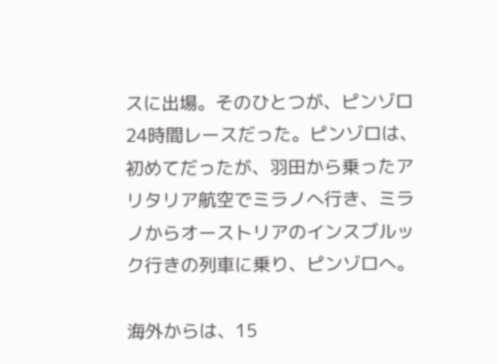スに出場。そのひとつが、ピンゾロ24時間レースだった。ピンゾロは、初めてだったが、羽田から乗ったアリタリア航空でミラノへ行き、ミラノからオーストリアのインスブルック行きの列車に乗り、ピンゾロへ。

海外からは、15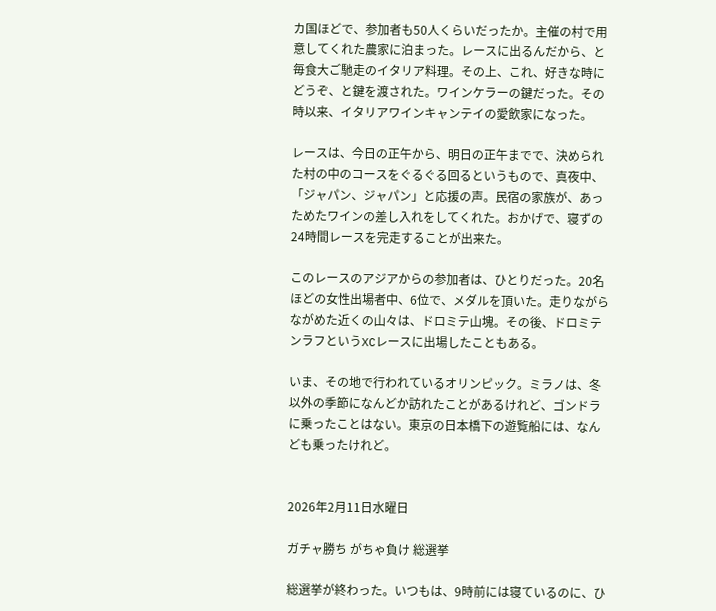カ国ほどで、参加者も50人くらいだったか。主催の村で用意してくれた農家に泊まった。レースに出るんだから、と毎食大ご馳走のイタリア料理。その上、これ、好きな時にどうぞ、と鍵を渡された。ワインケラーの鍵だった。その時以来、イタリアワインキャンテイの愛飲家になった。

レースは、今日の正午から、明日の正午までで、決められた村の中のコースをぐるぐる回るというもので、真夜中、「ジャパン、ジャパン」と応援の声。民宿の家族が、あっためたワインの差し入れをしてくれた。おかげで、寝ずの24時間レースを完走することが出来た。

このレースのアジアからの参加者は、ひとりだった。20名ほどの女性出場者中、6位で、メダルを頂いた。走りながらながめた近くの山々は、ドロミテ山塊。その後、ドロミテンラフというXCレースに出場したこともある。

いま、その地で行われているオリンピック。ミラノは、冬以外の季節になんどか訪れたことがあるけれど、ゴンドラに乗ったことはない。東京の日本橋下の遊覧船には、なんども乗ったけれど。


2026年2月11日水曜日

ガチャ勝ち がちゃ負け 総選挙

総選挙が終わった。いつもは、9時前には寝ているのに、ひ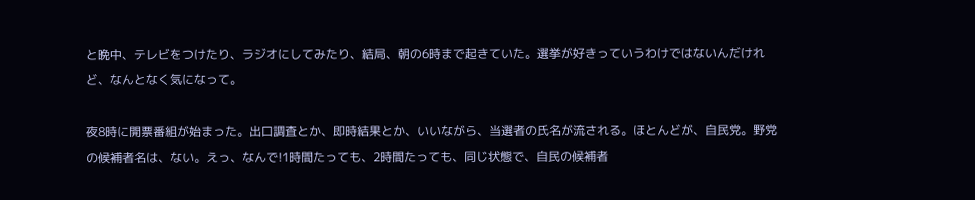と晩中、テレビをつけたり、ラジオにしてみたり、結局、朝の6時まで起きていた。選挙が好きっていうわけではないんだけれど、なんとなく気になって。

夜8時に開票番組が始まった。出口調査とか、即時結果とか、いいながら、当選者の氏名が流される。ほとんどが、自民党。野党の候補者名は、ない。えっ、なんで!1時間たっても、2時間たっても、同じ状態で、自民の候補者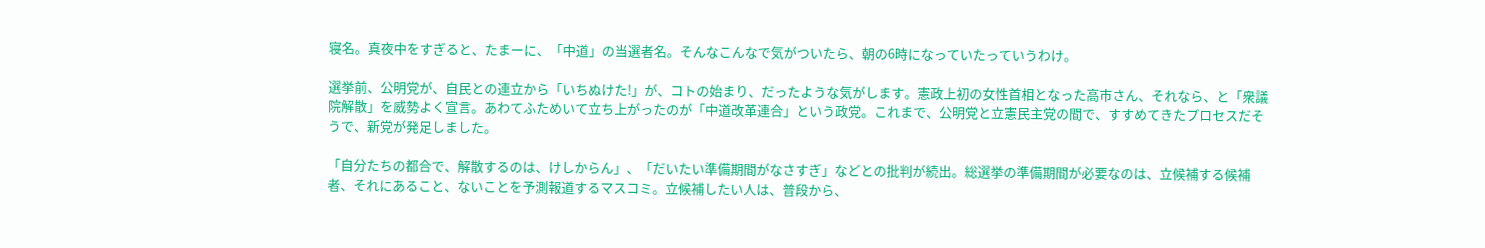寝名。真夜中をすぎると、たまーに、「中道」の当選者名。そんなこんなで気がついたら、朝の6時になっていたっていうわけ。

選挙前、公明党が、自民との連立から「いちぬけた!」が、コトの始まり、だったような気がします。憲政上初の女性首相となった高市さん、それなら、と「衆議院解散」を威勢よく宣言。あわてふためいて立ち上がったのが「中道改革連合」という政党。これまで、公明党と立憲民主党の間で、すすめてきたプロセスだそうで、新党が発足しました。

「自分たちの都合で、解散するのは、けしからん」、「だいたい準備期間がなさすぎ」などとの批判が続出。総選挙の準備期間が必要なのは、立候補する候補者、それにあること、ないことを予測報道するマスコミ。立候補したい人は、普段から、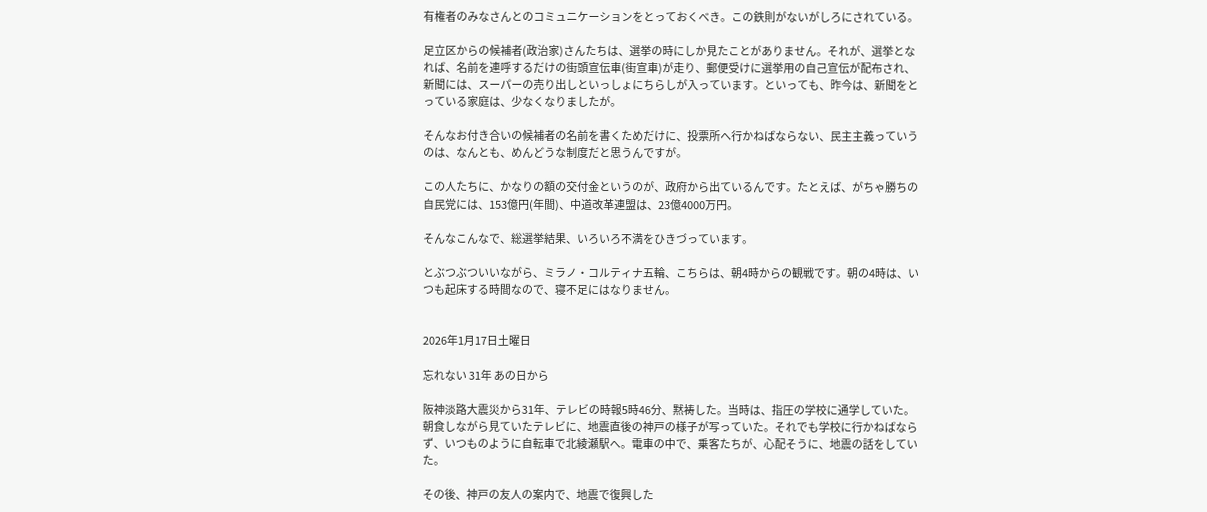有権者のみなさんとのコミュニケーションをとっておくべき。この鉄則がないがしろにされている。

足立区からの候補者(政治家)さんたちは、選挙の時にしか見たことがありません。それが、選挙となれば、名前を連呼するだけの街頭宣伝車(街宣車)が走り、郵便受けに選挙用の自己宣伝が配布され、新聞には、スーパーの売り出しといっしょにちらしが入っています。といっても、昨今は、新聞をとっている家庭は、少なくなりましたが。

そんなお付き合いの候補者の名前を書くためだけに、投票所へ行かねばならない、民主主義っていうのは、なんとも、めんどうな制度だと思うんですが。

この人たちに、かなりの額の交付金というのが、政府から出ているんです。たとえば、がちゃ勝ちの自民党には、153億円(年間)、中道改革連盟は、23億4000万円。

そんなこんなで、総選挙結果、いろいろ不満をひきづっています。

とぶつぶついいながら、ミラノ・コルティナ五輪、こちらは、朝4時からの観戦です。朝の4時は、いつも起床する時間なので、寝不足にはなりません。


2026年1月17日土曜日

忘れない 31年 あの日から

阪神淡路大震災から31年、テレビの時報5時46分、黙祷した。当時は、指圧の学校に通学していた。朝食しながら見ていたテレビに、地震直後の神戸の様子が写っていた。それでも学校に行かねばならず、いつものように自転車で北綾瀬駅へ。電車の中で、乗客たちが、心配そうに、地震の話をしていた。

その後、神戸の友人の案内で、地震で復興した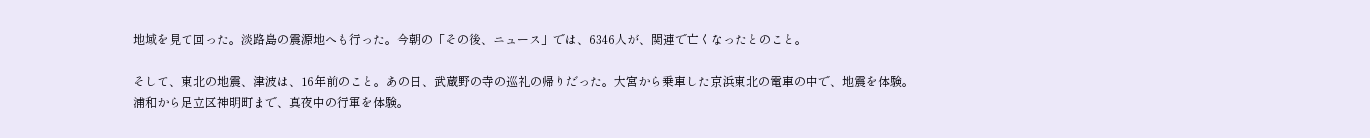地域を見て回った。淡路島の震源地へも行った。今朝の「その後、ニュース」では、6346人が、関連で亡くなったとのこと。

そして、東北の地震、津波は、16年前のこと。あの日、武蔵野の寺の巡礼の帰りだった。大宮から乗車した京浜東北の電車の中で、地震を体験。浦和から足立区神明町まで、真夜中の行軍を体験。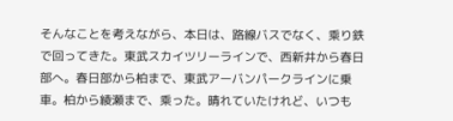そんなことを考えながら、本日は、路線バスでなく、乘り鉄で回ってきた。東武スカイツリーラインで、西新井から春日部へ。春日部から柏まで、東武アーバンパークラインに乗車。柏から綾瀬まで、乘った。晴れていたけれど、いつも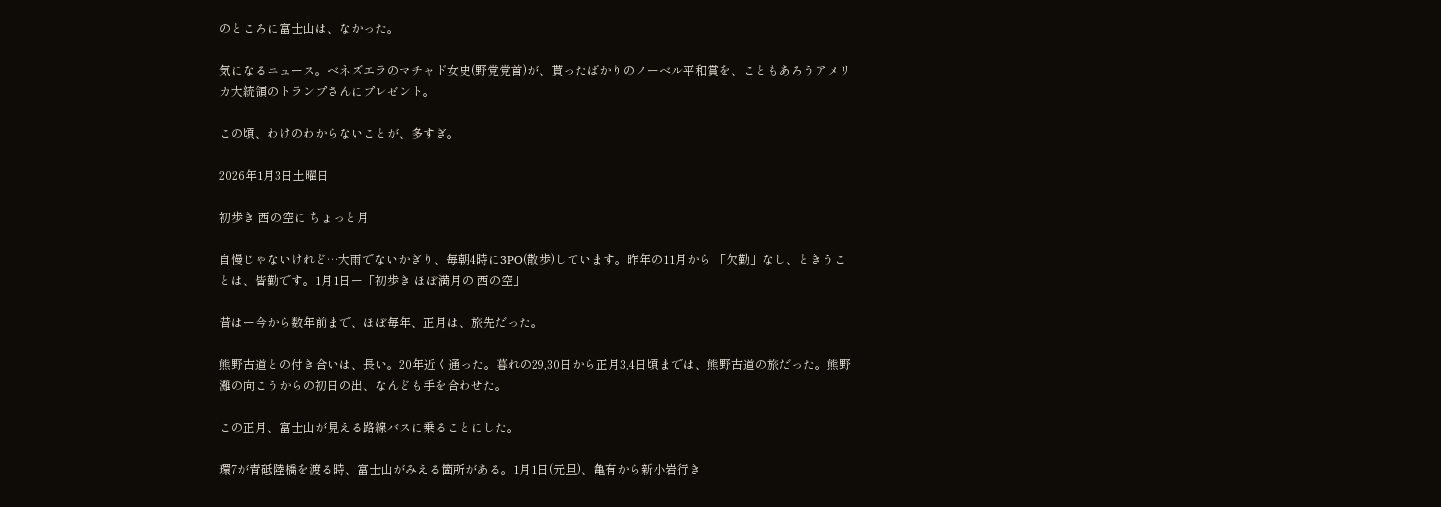のところに富士山は、なかった。

気になるニュース。ベネズエラのマチャド女史(野党党首)が、貰ったばかりのノーベル平和賞を、こともあろうアメリカ大統領のトランプさんにプレゼント。

この頃、わけのわからないことが、多すぎ。

2026年1月3日土曜日

初歩き 西の空に ちょっと月

自慢じゃないけれど…大雨でないかぎり、毎朝4時に3PO(散歩)しています。昨年の11月から 「欠勤」なし、ときうことは、皆勤です。1月1日ー「初歩き ほぼ満月の 西の空」

昔はー今から数年前まで、ほぼ毎年、正月は、旅先だった。

熊野古道との付き合いは、長い。20年近く通った。暮れの29,30日から正月3,4日頃までは、熊野古道の旅だった。熊野灘の向こうからの初日の出、なんども手を合わせた。

この正月、富士山が見える路線バスに乗ることにした。

環7が青砥陸橋を渡る時、富士山がみえる箇所がある。1月1日(元旦)、亀有から新小岩行き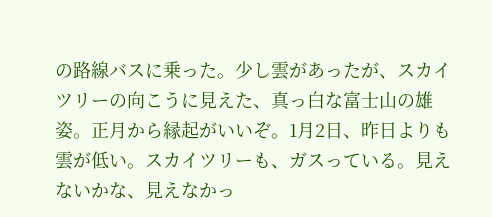の路線バスに乗った。少し雲があったが、スカイツリーの向こうに見えた、真っ白な富士山の雄姿。正月から縁起がいいぞ。1月2日、昨日よりも雲が低い。スカイツリーも、ガスっている。見えないかな、見えなかっ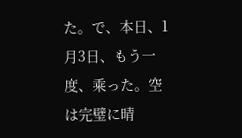た。で、本日、1月3日、もう一度、乘った。空は完璧に晴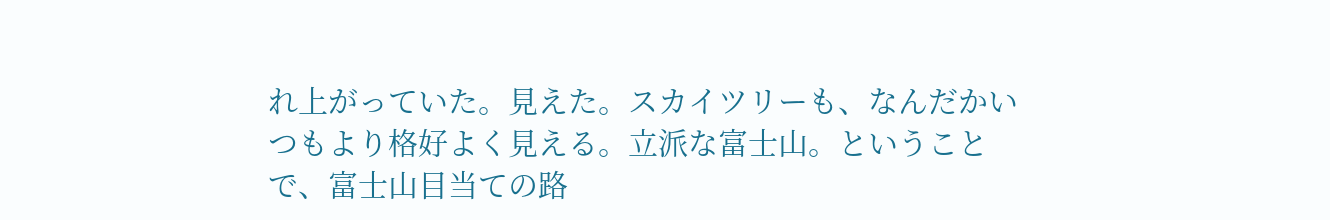れ上がっていた。見えた。スカイツリーも、なんだかいつもより格好よく見える。立派な富士山。ということで、富士山目当ての路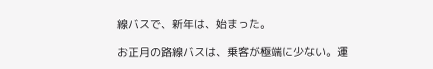線バスで、新年は、始まった。

お正月の路線バスは、乗客が極端に少ない。運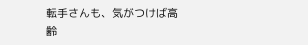転手さんも、気がつけば高齢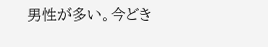男性が多い。今どき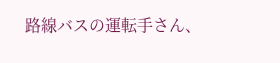路線バスの運転手さん、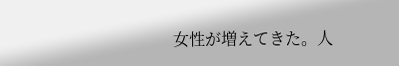女性が増えてきた。人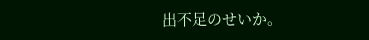出不足のせいか。